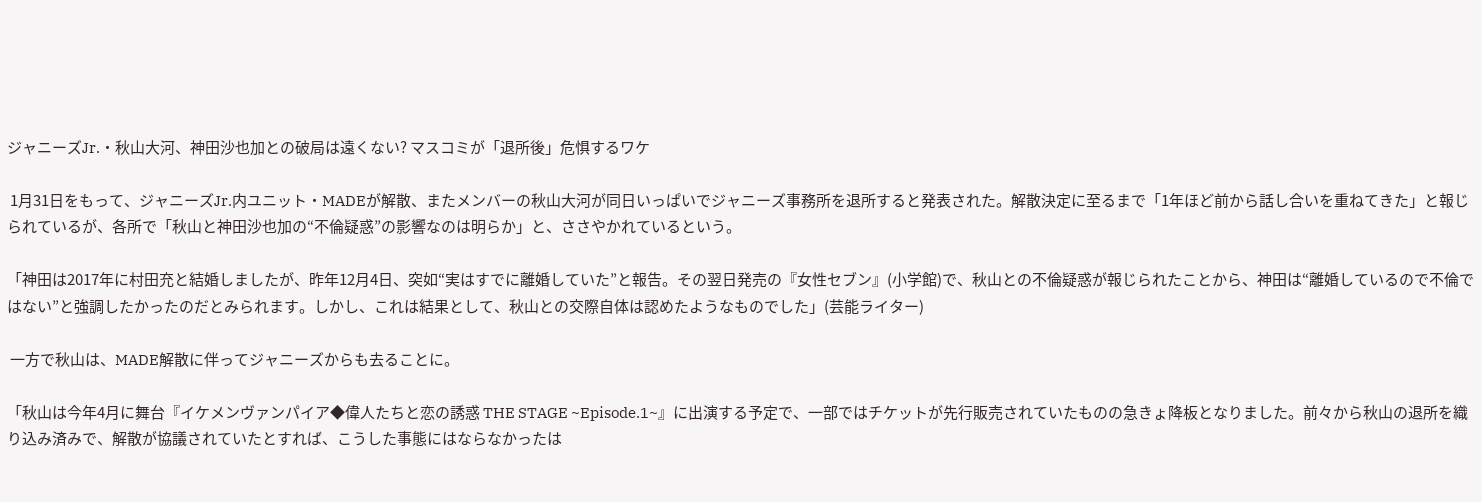ジャニーズJr.・秋山大河、神田沙也加との破局は遠くない? マスコミが「退所後」危惧するワケ

 1月31日をもって、ジャニーズJr.内ユニット・MADEが解散、またメンバーの秋山大河が同日いっぱいでジャニーズ事務所を退所すると発表された。解散決定に至るまで「1年ほど前から話し合いを重ねてきた」と報じられているが、各所で「秋山と神田沙也加の“不倫疑惑”の影響なのは明らか」と、ささやかれているという。

「神田は2017年に村田充と結婚しましたが、昨年12月4日、突如“実はすでに離婚していた”と報告。その翌日発売の『女性セブン』(小学館)で、秋山との不倫疑惑が報じられたことから、神田は“離婚しているので不倫ではない”と強調したかったのだとみられます。しかし、これは結果として、秋山との交際自体は認めたようなものでした」(芸能ライター)

 一方で秋山は、MADE解散に伴ってジャニーズからも去ることに。

「秋山は今年4月に舞台『イケメンヴァンパイア◆偉人たちと恋の誘惑 THE STAGE ~Episode.1~』に出演する予定で、一部ではチケットが先行販売されていたものの急きょ降板となりました。前々から秋山の退所を織り込み済みで、解散が協議されていたとすれば、こうした事態にはならなかったは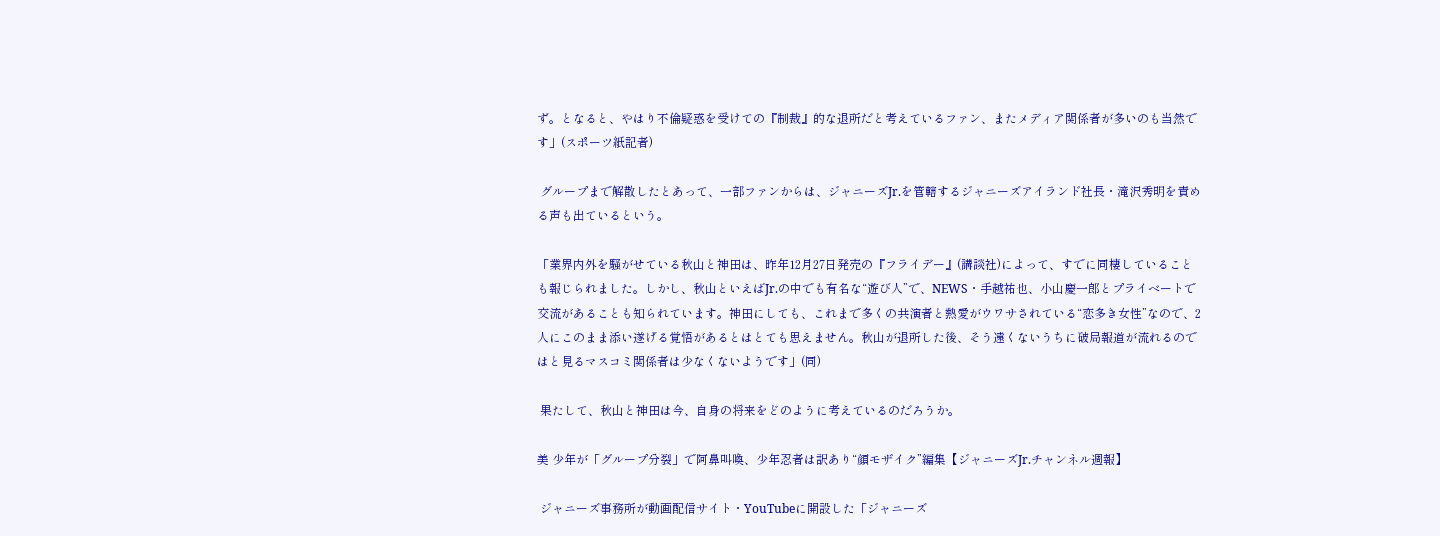ず。となると、やはり不倫疑惑を受けての『制裁』的な退所だと考えているファン、またメディア関係者が多いのも当然です」(スポーツ紙記者)

 グループまで解散したとあって、一部ファンからは、ジャニーズJr.を管轄するジャニーズアイランド社長・滝沢秀明を責める声も出ているという。

「業界内外を騒がせている秋山と神田は、昨年12月27日発売の『フライデー』(講談社)によって、すでに同棲していることも報じられました。しかし、秋山といえばJr.の中でも有名な“遊び人”で、NEWS・手越祐也、小山慶一郎とプライベートで交流があることも知られています。神田にしても、これまで多くの共演者と熱愛がウワサされている“恋多き女性”なので、2人にこのまま添い遂げる覚悟があるとはとても思えません。秋山が退所した後、そう遠くないうちに破局報道が流れるのではと見るマスコミ関係者は少なくないようです」(同)

 果たして、秋山と神田は今、自身の将来をどのように考えているのだろうか。

美 少年が「グループ分裂」で阿鼻叫喚、少年忍者は訳あり“顔モザイク”編集【ジャニーズJr.チャンネル週報】

 ジャニーズ事務所が動画配信サイト・YouTubeに開設した「ジャニーズ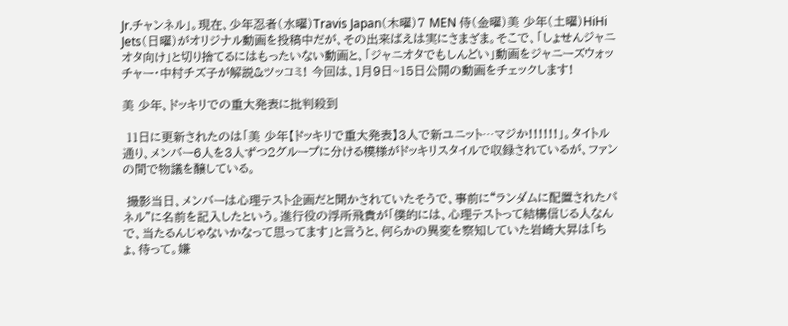Jr.チャンネル」。現在、少年忍者(水曜)Travis Japan(木曜)7 MEN 侍(金曜)美 少年(土曜)HiHi Jets(日曜)がオリジナル動画を投稿中だが、その出来ばえは実にさまざま。そこで、「しょせんジャニオタ向け」と切り捨てるにはもったいない動画と、「ジャニオタでもしんどい」動画をジャニーズウォッチャー・中村チズ子が解説&ツッコミ! 今回は、1月9日~15日公開の動画をチェックします!

美 少年、ドッキリでの重大発表に批判殺到

 11日に更新されたのは「美 少年【ドッキリで重大発表】3人で新ユニット…マジか!!!!!!」。タイトル通り、メンバー6人を3人ずつ2グループに分ける模様がドッキリスタイルで収録されているが、ファンの間で物議を醸している。

 撮影当日、メンバーは心理テスト企画だと聞かされていたそうで、事前に“ランダムに配置されたパネル”に名前を記入したという。進行役の浮所飛貴が「僕的には、心理テストって結構信じる人なんで、当たるんじゃないかなって思ってます」と言うと、何らかの異変を察知していた岩崎大昇は「ちょ、待って。嫌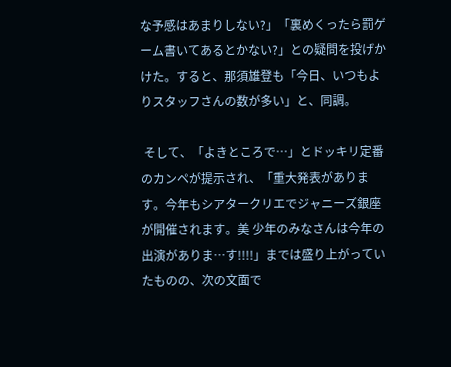な予感はあまりしない?」「裏めくったら罰ゲーム書いてあるとかない?」との疑問を投げかけた。すると、那須雄登も「今日、いつもよりスタッフさんの数が多い」と、同調。

 そして、「よきところで…」とドッキリ定番のカンペが提示され、「重大発表があります。今年もシアタークリエでジャニーズ銀座が開催されます。美 少年のみなさんは今年の出演がありま…す!!!!」までは盛り上がっていたものの、次の文面で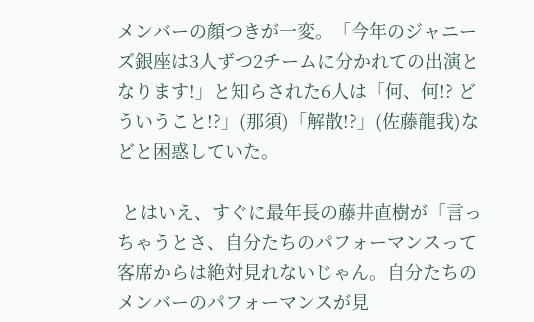メンバーの顔つきが一変。「今年のジャニーズ銀座は3人ずつ2チームに分かれての出演となります!」と知らされた6人は「何、何!? どういうこと!?」(那須)「解散!?」(佐藤龍我)などと困惑していた。

 とはいえ、すぐに最年長の藤井直樹が「言っちゃうとさ、自分たちのパフォーマンスって客席からは絶対見れないじゃん。自分たちのメンバーのパフォーマンスが見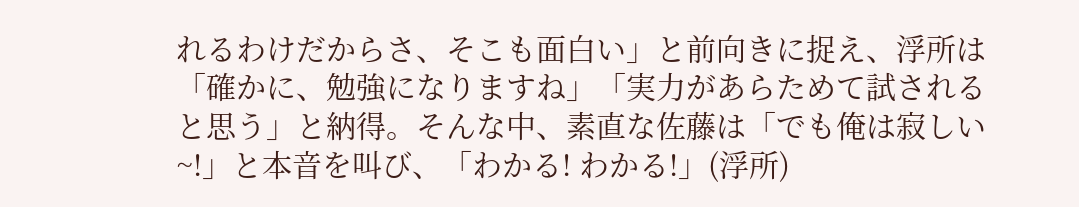れるわけだからさ、そこも面白い」と前向きに捉え、浮所は「確かに、勉強になりますね」「実力があらためて試されると思う」と納得。そんな中、素直な佐藤は「でも俺は寂しい~!」と本音を叫び、「わかる! わかる!」(浮所)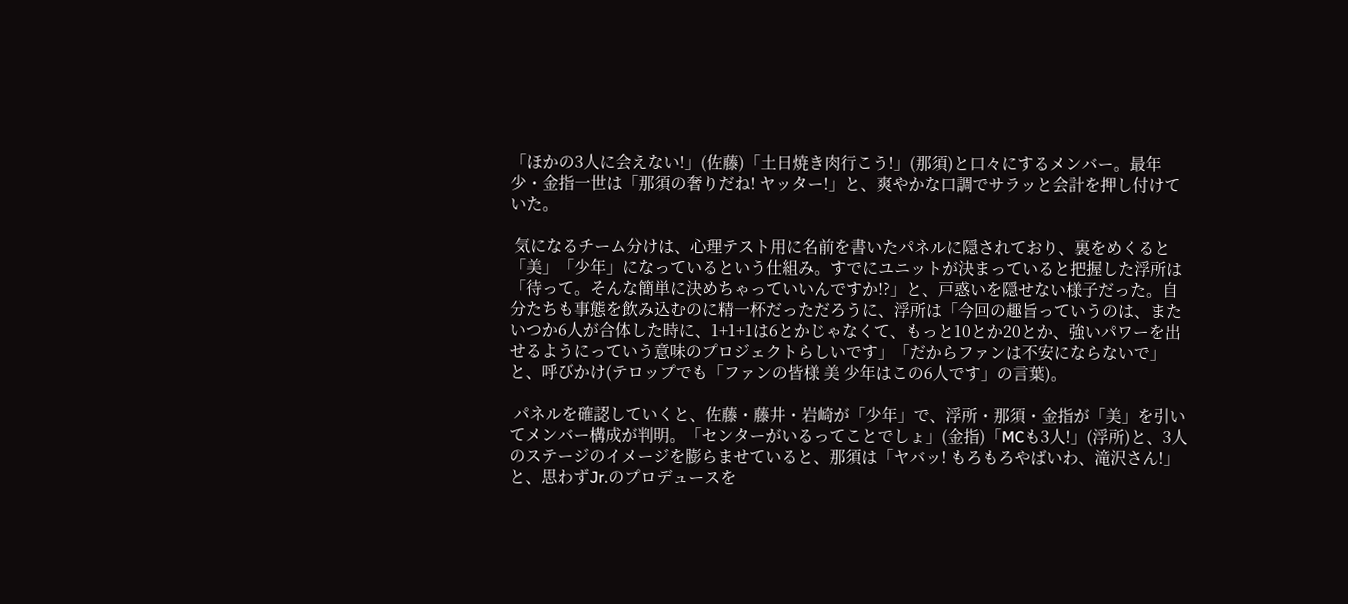「ほかの3人に会えない!」(佐藤)「土日焼き肉行こう!」(那須)と口々にするメンバー。最年少・金指一世は「那須の奢りだね! ヤッター!」と、爽やかな口調でサラッと会計を押し付けていた。

 気になるチーム分けは、心理テスト用に名前を書いたパネルに隠されており、裏をめくると「美」「少年」になっているという仕組み。すでにユニットが決まっていると把握した浮所は「待って。そんな簡単に決めちゃっていいんですか!?」と、戸惑いを隠せない様子だった。自分たちも事態を飲み込むのに精一杯だっただろうに、浮所は「今回の趣旨っていうのは、またいつか6人が合体した時に、1+1+1は6とかじゃなくて、もっと10とか20とか、強いパワーを出せるようにっていう意味のプロジェクトらしいです」「だからファンは不安にならないで」と、呼びかけ(テロップでも「ファンの皆様 美 少年はこの6人です」の言葉)。

 パネルを確認していくと、佐藤・藤井・岩崎が「少年」で、浮所・那須・金指が「美」を引いてメンバー構成が判明。「センターがいるってことでしょ」(金指)「MCも3人!」(浮所)と、3人のステージのイメージを膨らませていると、那須は「ヤバッ! もろもろやばいわ、滝沢さん!」と、思わずJr.のプロデュースを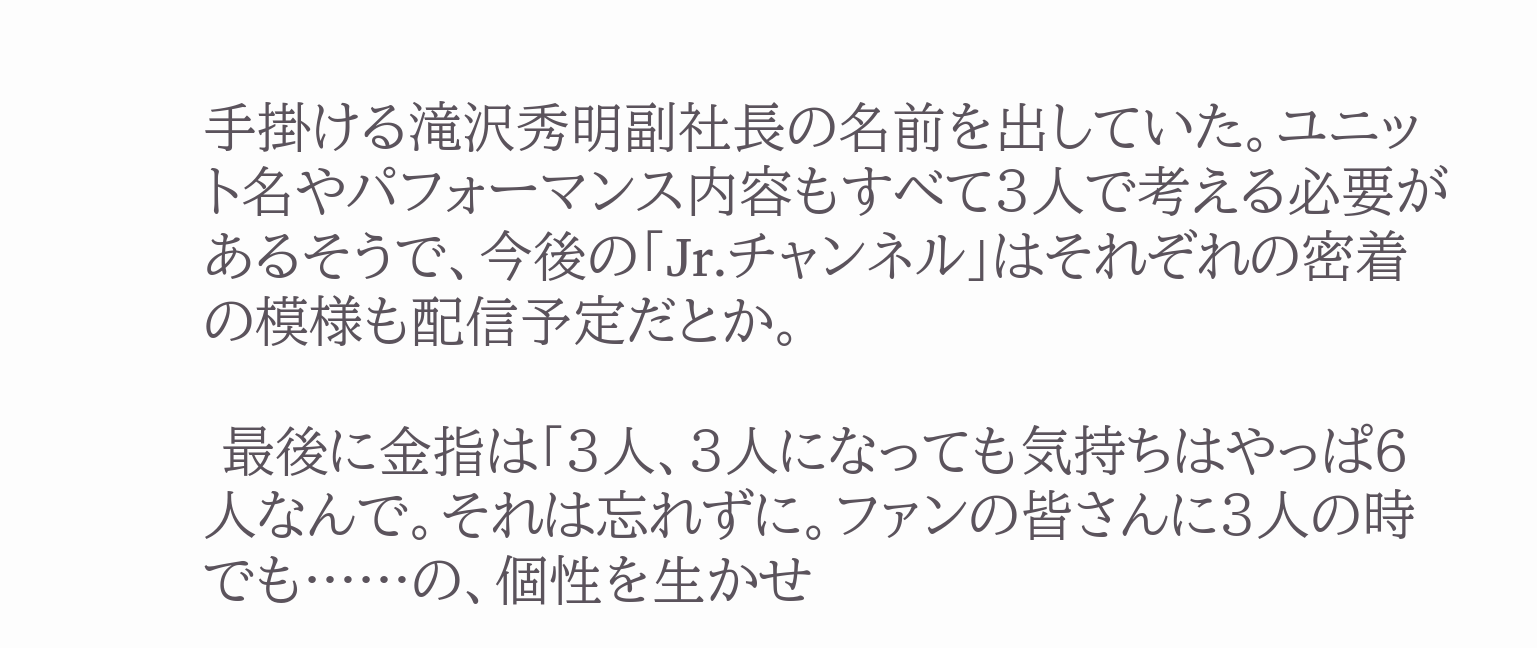手掛ける滝沢秀明副社長の名前を出していた。ユニット名やパフォーマンス内容もすべて3人で考える必要があるそうで、今後の「Jr.チャンネル」はそれぞれの密着の模様も配信予定だとか。

 最後に金指は「3人、3人になっても気持ちはやっぱ6人なんで。それは忘れずに。ファンの皆さんに3人の時でも……の、個性を生かせ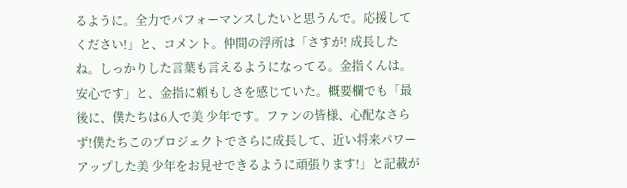るように。全力でパフォーマンスしたいと思うんで。応援してください!」と、コメント。仲間の浮所は「さすが! 成長したね。しっかりした言葉も言えるようになってる。金指くんは。安心です」と、金指に頼もしさを感じていた。概要欄でも「最後に、僕たちは6人で美 少年です。ファンの皆様、心配なさらず!僕たちこのプロジェクトでさらに成長して、近い将来パワーアップした美 少年をお見せできるように頑張ります!」と記載が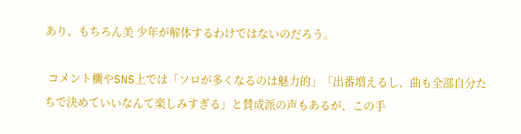あり、もちろん美 少年が解体するわけではないのだろう。

 コメント欄やSNS上では「ソロが多くなるのは魅力的」「出番増えるし、曲も全部自分たちで決めていいなんて楽しみすぎる」と賛成派の声もあるが、この手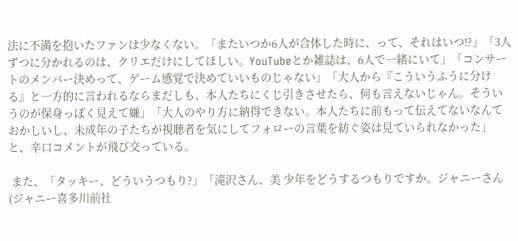法に不満を抱いたファンは少なくない。「またいつか6人が合体した時に、って、それはいつ!?」「3人ずつに分かれるのは、クリエだけにしてほしい。YouTubeとか雑誌は、6人で一緒にいて」「コンサートのメンバー決めって、ゲーム感覚で決めていいものじゃない」「大人から『こういうふうに分ける』と一方的に言われるならまだしも、本人たちにくじ引きさせたら、何も言えないじゃん。そういうのが保身っぽく見えて嫌」「大人のやり方に納得できない。本人たちに前もって伝えてないなんておかしいし、未成年の子たちが視聴者を気にしてフォローの言葉を紡ぐ姿は見ていられなかった」と、辛口コメントが飛び交っている。

 また、「タッキー、どういうつもり?」「滝沢さん、美 少年をどうするつもりですか。ジャニーさん(ジャニー喜多川前社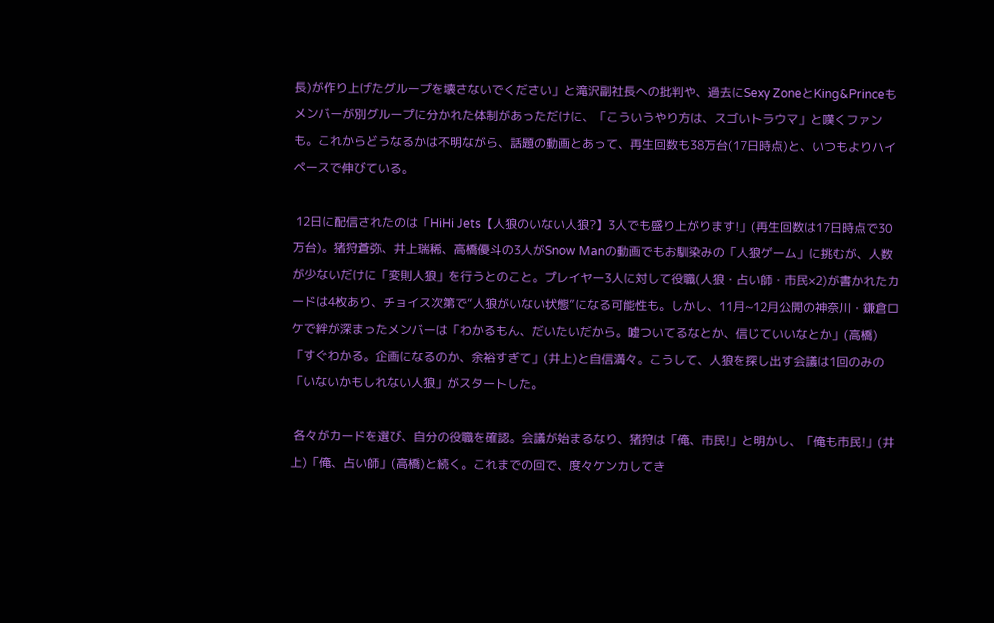長)が作り上げたグループを壊さないでください」と滝沢副社長への批判や、過去にSexy ZoneとKing&Princeもメンバーが別グループに分かれた体制があっただけに、「こういうやり方は、スゴいトラウマ」と嘆くファンも。これからどうなるかは不明ながら、話題の動画とあって、再生回数も38万台(17日時点)と、いつもよりハイペースで伸びている。

 12日に配信されたのは「HiHi Jets【人狼のいない人狼?】3人でも盛り上がります!」(再生回数は17日時点で30万台)。猪狩蒼弥、井上瑞稀、高橋優斗の3人がSnow Manの動画でもお馴染みの「人狼ゲーム」に挑むが、人数が少ないだけに「変則人狼」を行うとのこと。プレイヤー3人に対して役職(人狼・占い師・市民×2)が書かれたカードは4枚あり、チョイス次第で“人狼がいない状態”になる可能性も。しかし、11月~12月公開の神奈川・鎌倉ロケで絆が深まったメンバーは「わかるもん、だいたいだから。嘘ついてるなとか、信じていいなとか」(高橋)「すぐわかる。企画になるのか、余裕すぎて」(井上)と自信満々。こうして、人狼を探し出す会議は1回のみの「いないかもしれない人狼」がスタートした。

 各々がカードを選び、自分の役職を確認。会議が始まるなり、猪狩は「俺、市民!」と明かし、「俺も市民!」(井上)「俺、占い師」(高橋)と続く。これまでの回で、度々ケンカしてき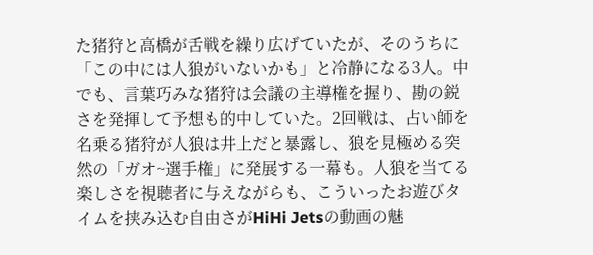た猪狩と高橋が舌戦を繰り広げていたが、そのうちに「この中には人狼がいないかも」と冷静になる3人。中でも、言葉巧みな猪狩は会議の主導権を握り、勘の鋭さを発揮して予想も的中していた。2回戦は、占い師を名乗る猪狩が人狼は井上だと暴露し、狼を見極める突然の「ガオ~選手権」に発展する一幕も。人狼を当てる楽しさを視聴者に与えながらも、こういったお遊びタイムを挟み込む自由さがHiHi Jetsの動画の魅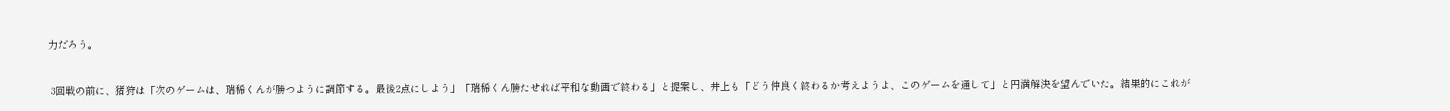力だろう。

 3回戦の前に、猪狩は「次のゲームは、瑞稀くんが勝つように調節する。最後2点にしよう」「瑞稀くん勝たせれば平和な動画で終わる」と提案し、井上も「どう仲良く終わるか考えようよ、このゲームを通して」と円満解決を望んでいた。結果的にこれが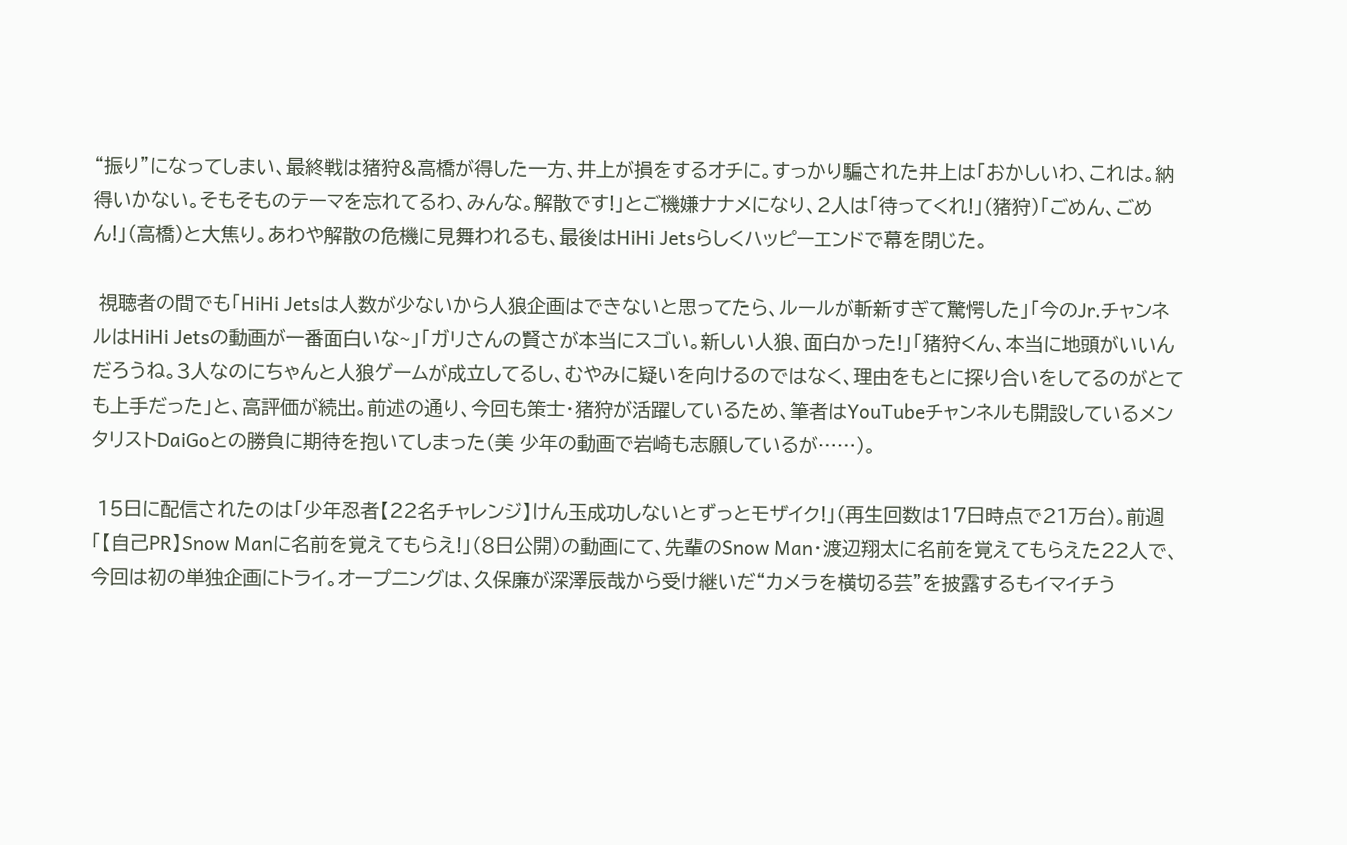“振り”になってしまい、最終戦は猪狩&高橋が得した一方、井上が損をするオチに。すっかり騙された井上は「おかしいわ、これは。納得いかない。そもそものテーマを忘れてるわ、みんな。解散です!」とご機嫌ナナメになり、2人は「待ってくれ!」(猪狩)「ごめん、ごめん!」(高橋)と大焦り。あわや解散の危機に見舞われるも、最後はHiHi Jetsらしくハッピーエンドで幕を閉じた。

 視聴者の間でも「HiHi Jetsは人数が少ないから人狼企画はできないと思ってたら、ルールが斬新すぎて驚愕した」「今のJr.チャンネルはHiHi Jetsの動画が一番面白いな~」「ガリさんの賢さが本当にスゴい。新しい人狼、面白かった!」「猪狩くん、本当に地頭がいいんだろうね。3人なのにちゃんと人狼ゲームが成立してるし、むやみに疑いを向けるのではなく、理由をもとに探り合いをしてるのがとても上手だった」と、高評価が続出。前述の通り、今回も策士・猪狩が活躍しているため、筆者はYouTubeチャンネルも開設しているメンタリストDaiGoとの勝負に期待を抱いてしまった(美 少年の動画で岩崎も志願しているが……)。

 15日に配信されたのは「少年忍者【22名チャレンジ】けん玉成功しないとずっとモザイク!」(再生回数は17日時点で21万台)。前週「【自己PR】Snow Manに名前を覚えてもらえ!」(8日公開)の動画にて、先輩のSnow Man・渡辺翔太に名前を覚えてもらえた22人で、今回は初の単独企画にトライ。オープニングは、久保廉が深澤辰哉から受け継いだ“カメラを横切る芸”を披露するもイマイチう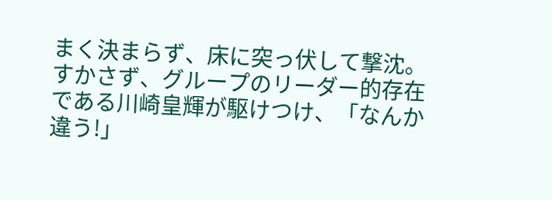まく決まらず、床に突っ伏して撃沈。すかさず、グループのリーダー的存在である川崎皇輝が駆けつけ、「なんか違う!」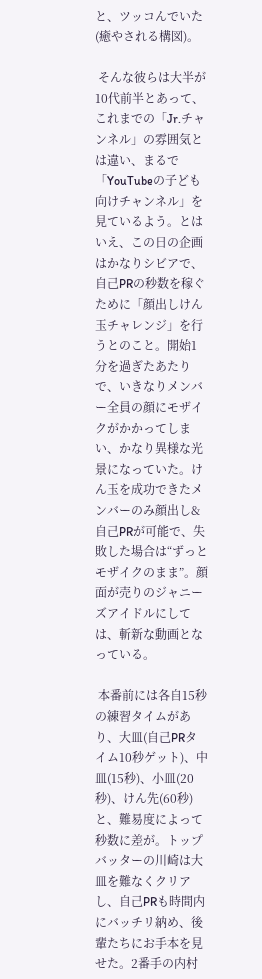と、ツッコんでいた(癒やされる構図)。

 そんな彼らは大半が10代前半とあって、これまでの「Jr.チャンネル」の雰囲気とは違い、まるで「YouTubeの子ども向けチャンネル」を見ているよう。とはいえ、この日の企画はかなりシビアで、自己PRの秒数を稼ぐために「顔出しけん玉チャレンジ」を行うとのこと。開始1分を過ぎたあたりで、いきなりメンバー全員の顔にモザイクがかかってしまい、かなり異様な光景になっていた。けん玉を成功できたメンバーのみ顔出し&自己PRが可能で、失敗した場合は“ずっとモザイクのまま”。顔面が売りのジャニーズアイドルにしては、斬新な動画となっている。

 本番前には各自15秒の練習タイムがあり、大皿(自己PRタイム10秒ゲット)、中皿(15秒)、小皿(20秒)、けん先(60秒)と、難易度によって秒数に差が。トップバッターの川崎は大皿を難なくクリアし、自己PRも時間内にバッチリ納め、後輩たちにお手本を見せた。2番手の内村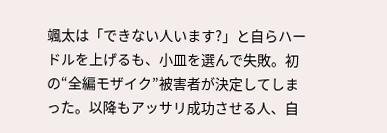颯太は「できない人います?」と自らハードルを上げるも、小皿を選んで失敗。初の“全編モザイク”被害者が決定してしまった。以降もアッサリ成功させる人、自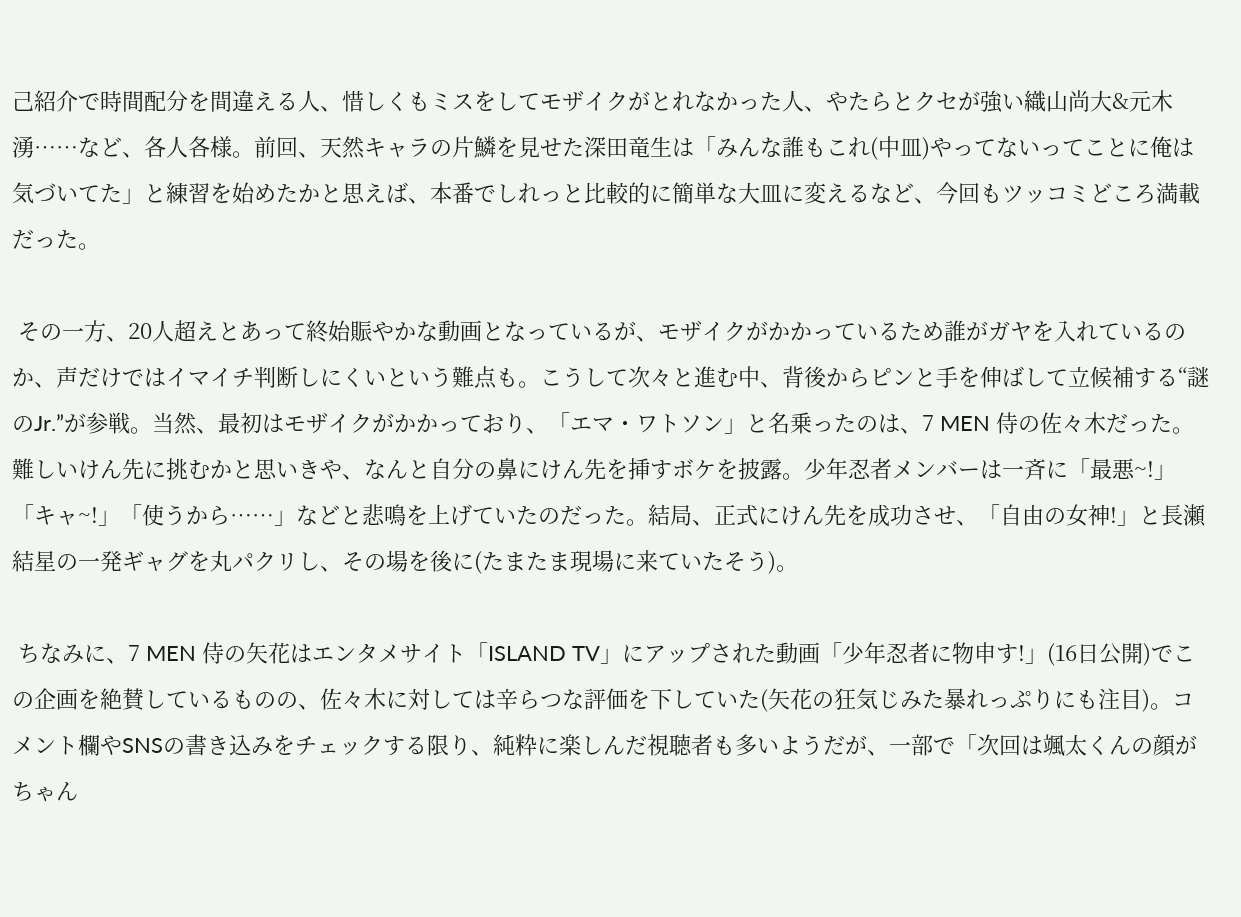己紹介で時間配分を間違える人、惜しくもミスをしてモザイクがとれなかった人、やたらとクセが強い織山尚大&元木湧……など、各人各様。前回、天然キャラの片鱗を見せた深田竜生は「みんな誰もこれ(中皿)やってないってことに俺は気づいてた」と練習を始めたかと思えば、本番でしれっと比較的に簡単な大皿に変えるなど、今回もツッコミどころ満載だった。

 その一方、20人超えとあって終始賑やかな動画となっているが、モザイクがかかっているため誰がガヤを入れているのか、声だけではイマイチ判断しにくいという難点も。こうして次々と進む中、背後からピンと手を伸ばして立候補する“謎のJr.”が参戦。当然、最初はモザイクがかかっており、「エマ・ワトソン」と名乗ったのは、7 MEN 侍の佐々木だった。難しいけん先に挑むかと思いきや、なんと自分の鼻にけん先を挿すボケを披露。少年忍者メンバーは一斉に「最悪~!」「キャ~!」「使うから……」などと悲鳴を上げていたのだった。結局、正式にけん先を成功させ、「自由の女神!」と長瀬結星の一発ギャグを丸パクリし、その場を後に(たまたま現場に来ていたそう)。

 ちなみに、7 MEN 侍の矢花はエンタメサイト「ISLAND TV」にアップされた動画「少年忍者に物申す!」(16日公開)でこの企画を絶賛しているものの、佐々木に対しては辛らつな評価を下していた(矢花の狂気じみた暴れっぷりにも注目)。コメント欄やSNSの書き込みをチェックする限り、純粋に楽しんだ視聴者も多いようだが、一部で「次回は颯太くんの顔がちゃん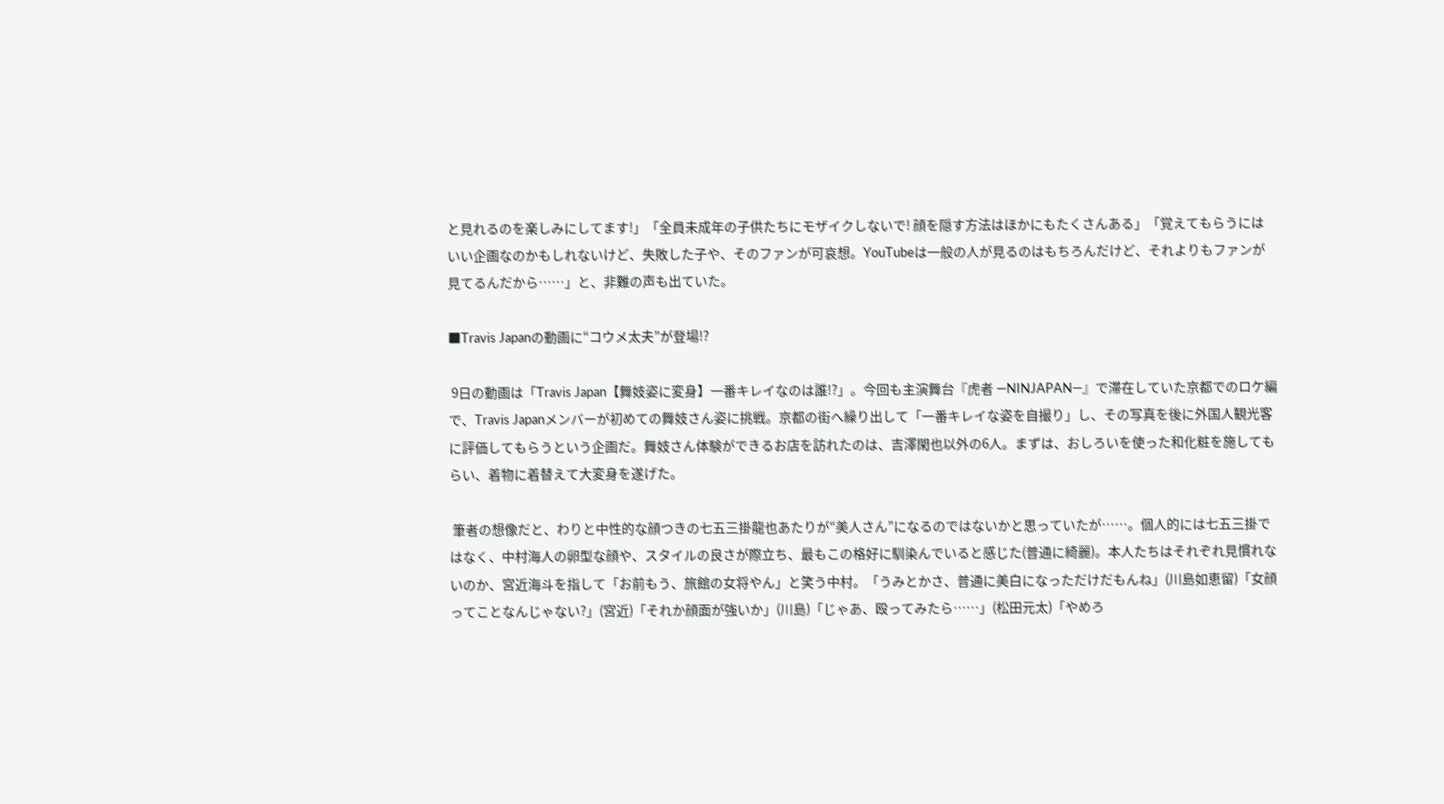と見れるのを楽しみにしてます!」「全員未成年の子供たちにモザイクしないで! 顔を隠す方法はほかにもたくさんある」「覚えてもらうにはいい企画なのかもしれないけど、失敗した子や、そのファンが可哀想。YouTubeは一般の人が見るのはもちろんだけど、それよりもファンが見てるんだから……」と、非難の声も出ていた。

■Travis Japanの動画に“コウメ太夫”が登場!?

 9日の動画は「Travis Japan【舞妓姿に変身】一番キレイなのは誰!?」。今回も主演舞台『虎者 ―NINJAPAN―』で滞在していた京都でのロケ編で、Travis Japanメンバーが初めての舞妓さん姿に挑戦。京都の街へ繰り出して「一番キレイな姿を自撮り」し、その写真を後に外国人観光客に評価してもらうという企画だ。舞妓さん体験ができるお店を訪れたのは、吉澤閑也以外の6人。まずは、おしろいを使った和化粧を施してもらい、着物に着替えて大変身を遂げた。

 筆者の想像だと、わりと中性的な顔つきの七五三掛龍也あたりが“美人さん”になるのではないかと思っていたが……。個人的には七五三掛ではなく、中村海人の卵型な顔や、スタイルの良さが際立ち、最もこの格好に馴染んでいると感じた(普通に綺麗)。本人たちはそれぞれ見慣れないのか、宮近海斗を指して「お前もう、旅館の女将やん」と笑う中村。「うみとかさ、普通に美白になっただけだもんね」(川島如恵留)「女顔ってことなんじゃない?」(宮近)「それか顔面が強いか」(川島)「じゃあ、殴ってみたら……」(松田元太)「やめろ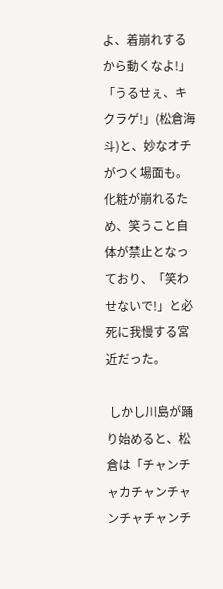よ、着崩れするから動くなよ!」「うるせぇ、キクラゲ!」(松倉海斗)と、妙なオチがつく場面も。化粧が崩れるため、笑うこと自体が禁止となっており、「笑わせないで!」と必死に我慢する宮近だった。

 しかし川島が踊り始めると、松倉は「チャンチャカチャンチャンチャチャンチ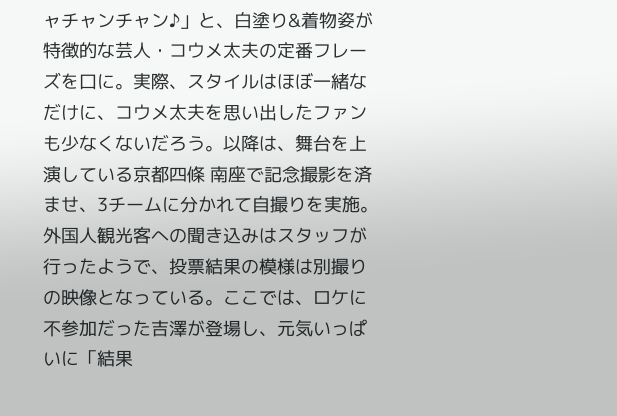ャチャンチャン♪」と、白塗り&着物姿が特徴的な芸人・コウメ太夫の定番フレーズを口に。実際、スタイルはほぼ一緒なだけに、コウメ太夫を思い出したファンも少なくないだろう。以降は、舞台を上演している京都四條 南座で記念撮影を済ませ、3チームに分かれて自撮りを実施。外国人観光客への聞き込みはスタッフが行ったようで、投票結果の模様は別撮りの映像となっている。ここでは、ロケに不参加だった吉澤が登場し、元気いっぱいに「結果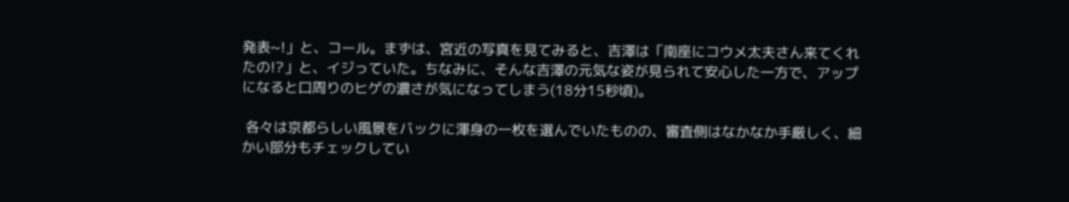発表~!」と、コール。まずは、宮近の写真を見てみると、吉澤は「南座にコウメ太夫さん来てくれたの!?」と、イジっていた。ちなみに、そんな吉澤の元気な姿が見られて安心した一方で、アップになると口周りのヒゲの濃さが気になってしまう(18分15秒頃)。

 各々は京都らしい風景をバックに渾身の一枚を選んでいたものの、審査側はなかなか手厳しく、細かい部分もチェックしてい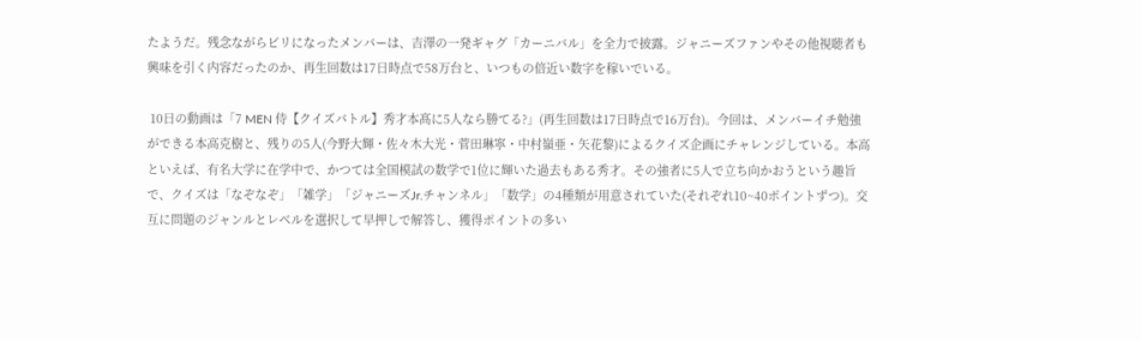たようだ。残念ながらビリになったメンバーは、吉澤の一発ギャグ「カーニバル」を全力で披露。ジャニーズファンやその他視聴者も興味を引く内容だったのか、再生回数は17日時点で58万台と、いつもの倍近い数字を稼いでいる。

 10日の動画は「7 MEN 侍【クイズバトル】秀才本髙に5人なら勝てる?」(再生回数は17日時点で16万台)。今回は、メンバーイチ勉強ができる本高克樹と、残りの5人(今野大輝・佐々木大光・菅田琳寧・中村嶺亜・矢花黎)によるクイズ企画にチャレンジしている。本高といえば、有名大学に在学中で、かつては全国模試の数学で1位に輝いた過去もある秀才。その強者に5人で立ち向かおうという趣旨で、クイズは「なぞなぞ」「雑学」「ジャニーズJr.チャンネル」「数学」の4種類が用意されていた(それぞれ10~40ポイントずつ)。交互に問題のジャンルとレベルを選択して早押しで解答し、獲得ポイントの多い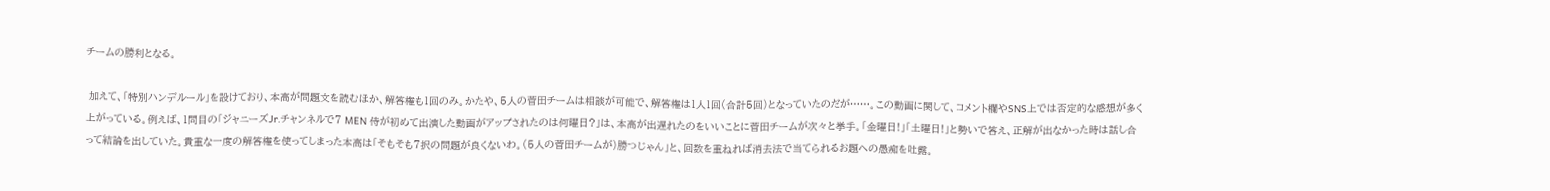チームの勝利となる。

 加えて、「特別ハンデルール」を設けており、本高が問題文を読むほか、解答権も1回のみ。かたや、5人の菅田チームは相談が可能で、解答権は1人1回(合計5回)となっていたのだが……。この動画に関して、コメント欄やSNS上では否定的な感想が多く上がっている。例えば、1問目の「ジャニーズJr.チャンネルで7 MEN 侍が初めて出演した動画がアップされたのは何曜日?」は、本高が出遅れたのをいいことに菅田チームが次々と挙手。「金曜日!」「土曜日!」と勢いで答え、正解が出なかった時は話し合って結論を出していた。貴重な一度の解答権を使ってしまった本高は「そもそも7択の問題が良くないわ。(5人の菅田チームが)勝つじゃん」と、回数を重ねれば消去法で当てられるお題への愚痴を吐露。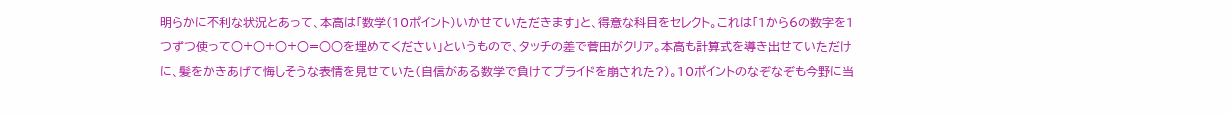明らかに不利な状況とあって、本高は「数学(10ポイント)いかせていただきます」と、得意な科目をセレクト。これは「1から6の数字を1つずつ使って○+○+○+○=○○を埋めてください」というもので、タッチの差で菅田がクリア。本高も計算式を導き出せていただけに、髪をかきあげて悔しそうな表情を見せていた(自信がある数学で負けてプライドを崩された?)。10ポイントのなぞなぞも今野に当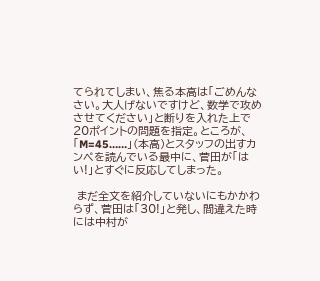てられてしまい、焦る本高は「ごめんなさい。大人げないですけど、数学で攻めさせてください」と断りを入れた上で20ポイントの問題を指定。ところが、「M=45……」(本高)とスタッフの出すカンペを読んでいる最中に、菅田が「はい!」とすぐに反応してしまった。

 まだ全文を紹介していないにもかかわらず、菅田は「30!」と発し、間違えた時には中村が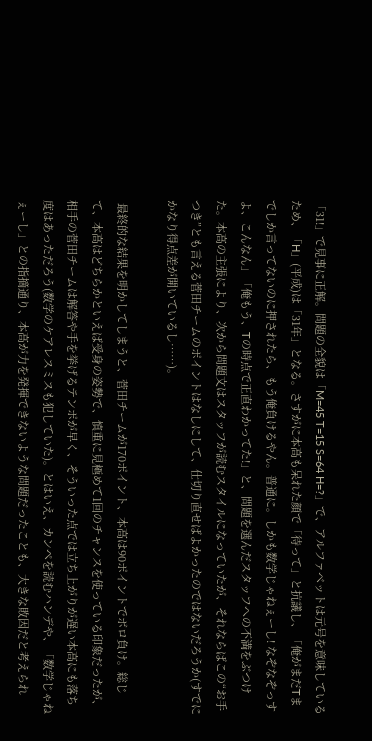「31!」で見事に正解。問題の全貌は「M=45 T=15 S=64 H=?」で、アルファベットは元号を意味しているため、「H」(平成)は「31年」となる。さすがに本高も呆れた顔で「待って」と抗議し、「俺がまだTまでしか言ってないのに押されたら、もう俺負けるやん。普通に。しかも数学じゃねぇーし! なぞなぞっすよ、こんなん」「俺もう、Tの時点で正直わかってた!」と、問題を選んだスタッフへの不満をぶつけた。本高の主張により、次から問題文はスタッフが読むスタイルになっていたが、それならばこの“お手つき”とも言える菅田チームのポイントはなしにして、仕切り直せばよかったのではないだろうか(すでにかなり得点差が開いているし……)。

 最終的な結果を明かしてしまうと、菅田チームが170ポイント、本高は90ポイントでボロ負け。総じて、本高はどちらかといえば受身の姿勢で、慎重に見極めて1回のチャンスを使っている印象だったが、相手の菅田チームは解答や手を挙げるテンポが早く、そういった点では立ち上がりが遅い本高にも落ち度はあっただろう(数学のケアレスミスも犯していた)。とはいえ、カンペを読むハンデや、「数学じゃねぇーし」との指摘通り、本高が力を発揮できないような問題だったことも、大きな敗因だと考えられ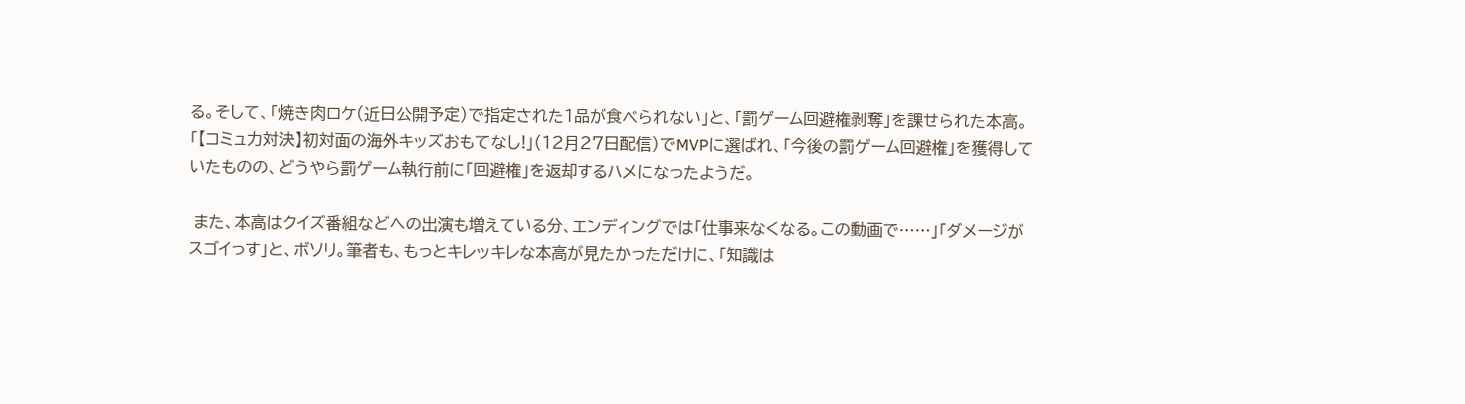る。そして、「焼き肉ロケ(近日公開予定)で指定された1品が食べられない」と、「罰ゲーム回避権剥奪」を課せられた本高。「【コミュ力対決】初対面の海外キッズおもてなし!」(12月27日配信)でMVPに選ばれ、「今後の罰ゲーム回避権」を獲得していたものの、どうやら罰ゲーム執行前に「回避権」を返却するハメになったようだ。

 また、本高はクイズ番組などへの出演も増えている分、エンディングでは「仕事来なくなる。この動画で……」「ダメージがスゴイっす」と、ボソリ。筆者も、もっとキレッキレな本高が見たかっただけに、「知識は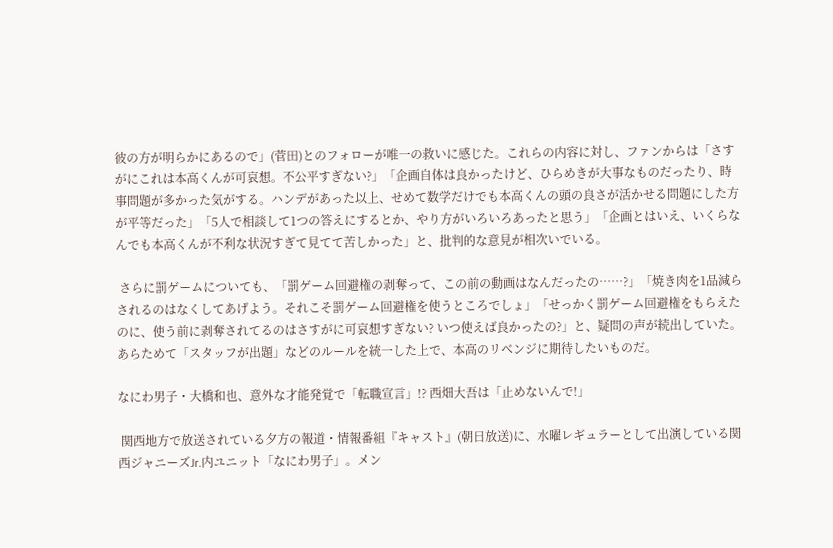彼の方が明らかにあるので」(菅田)とのフォローが唯一の救いに感じた。これらの内容に対し、ファンからは「さすがにこれは本高くんが可哀想。不公平すぎない?」「企画自体は良かったけど、ひらめきが大事なものだったり、時事問題が多かった気がする。ハンデがあった以上、せめて数学だけでも本高くんの頭の良さが活かせる問題にした方が平等だった」「5人で相談して1つの答えにするとか、やり方がいろいろあったと思う」「企画とはいえ、いくらなんでも本高くんが不利な状況すぎて見てて苦しかった」と、批判的な意見が相次いでいる。

 さらに罰ゲームについても、「罰ゲーム回避権の剥奪って、この前の動画はなんだったの……?」「焼き肉を1品減らされるのはなくしてあげよう。それこそ罰ゲーム回避権を使うところでしょ」「せっかく罰ゲーム回避権をもらえたのに、使う前に剥奪されてるのはさすがに可哀想すぎない? いつ使えば良かったの?」と、疑問の声が続出していた。あらためて「スタッフが出題」などのルールを統一した上で、本高のリベンジに期待したいものだ。

なにわ男子・大橋和也、意外な才能発覚で「転職宣言」!? 西畑大吾は「止めないんで!」

 関西地方で放送されている夕方の報道・情報番組『キャスト』(朝日放送)に、水曜レギュラーとして出演している関西ジャニーズJr.内ユニット「なにわ男子」。メン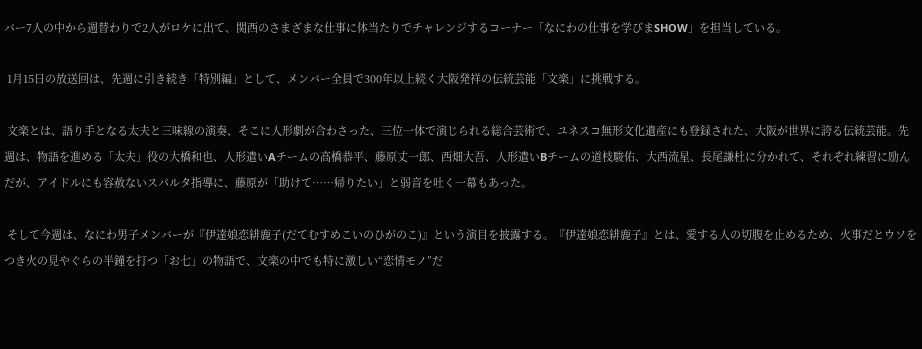バー7人の中から週替わりで2人がロケに出て、関西のさまざまな仕事に体当たりでチャレンジするコーナー「なにわの仕事を学びまSHOW」を担当している。

 1月15日の放送回は、先週に引き続き「特別編」として、メンバー全員で300年以上続く大阪発祥の伝統芸能「文楽」に挑戦する。

 文楽とは、語り手となる太夫と三味線の演奏、そこに人形劇が合わさった、三位一体で演じられる総合芸術で、ユネスコ無形文化遺産にも登録された、大阪が世界に誇る伝統芸能。先週は、物語を進める「太夫」役の大橋和也、人形遣いAチームの高橋恭平、藤原丈一郎、西畑大吾、人形遣いBチームの道枝駿佑、大西流星、長尾謙杜に分かれて、それぞれ練習に励んだが、アイドルにも容赦ないスパルタ指導に、藤原が「助けて……帰りたい」と弱音を吐く一幕もあった。

 そして今週は、なにわ男子メンバーが『伊達娘恋緋鹿子(だてむすめこいのひがのこ)』という演目を披露する。『伊達娘恋緋鹿子』とは、愛する人の切腹を止めるため、火事だとウソをつき火の見やぐらの半鐘を打つ「お七」の物語で、文楽の中でも特に激しい“恋情モノ”だ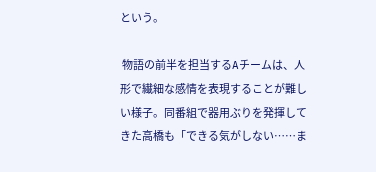という。

 物語の前半を担当するAチームは、人形で繊細な感情を表現することが難しい様子。同番組で器用ぶりを発揮してきた高橋も「できる気がしない……ま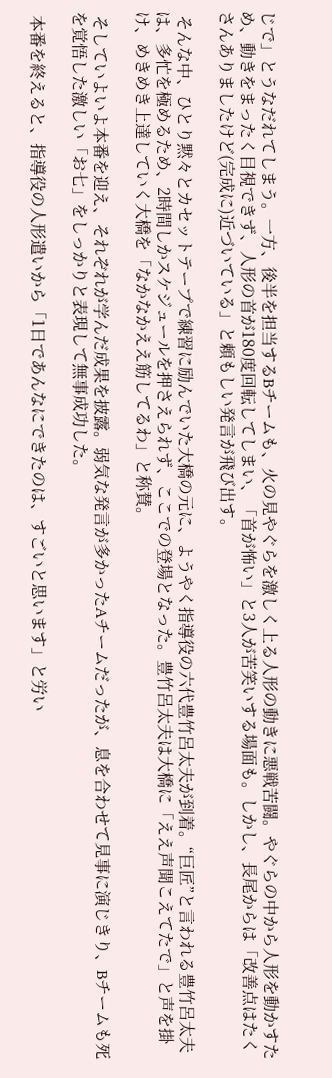じで」とうなだれてしまう。一方、後半を担当するBチームも、火の見やぐらを激しく上る人形の動きに悪戦苦闘。やぐらの中から人形を動かすため、動きをまったく目視できず、人形の首が180度回転してしまい、「首が怖い」と3人が苦笑いする場面も。しかし、長尾からは「改善点はたくさんありましたけど(完成に)近づいている」と頼もしい発言が飛び出す。

 そんな中、ひとり黙々とカセットテープで練習に励んでいた大橋の元に、ようやく指導役の六代豊竹呂太夫が到着。“巨匠”と言われる豊竹呂太夫は、多忙を極めるため、2時間しかスケジュールを押さえられず、ここでの登場となった。豊竹呂太夫は大橋に「ええ声聞こえてたで」と声を掛け、めきめき上達していく大橋を「なかなかええ筋してるわ」と称賛。

 そしていよいよ本番を迎え、それぞれが学んだ成果を披露。弱気な発言が多かったAチームだったが、息を合わせて見事に演じきり、Bチームも死を覚悟した激しい「お七」をしっかりと表現して無事成功した。

 本番を終えると、指導役の人形遣いから「1日であんなにできたのは、すごいと思います」と労い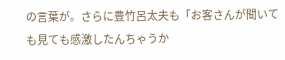の言葉が。さらに豊竹呂太夫も「お客さんが聞いても見ても感激したんちゃうか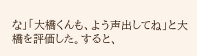な」「大橋くんも、よう声出してね」と大橋を評価した。すると、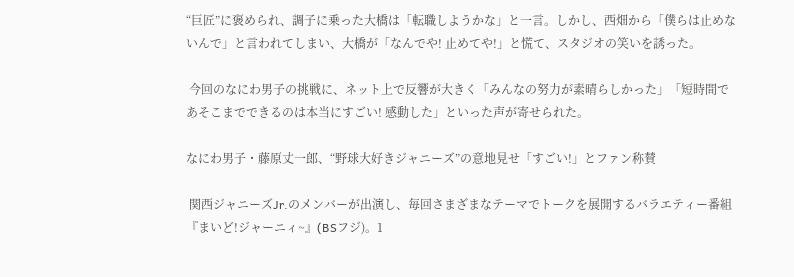“巨匠”に褒められ、調子に乗った大橋は「転職しようかな」と一言。しかし、西畑から「僕らは止めないんで」と言われてしまい、大橋が「なんでや! 止めてや!」と慌て、スタジオの笑いを誘った。

 今回のなにわ男子の挑戦に、ネット上で反響が大きく「みんなの努力が素晴らしかった」「短時間であそこまでできるのは本当にすごい! 感動した」といった声が寄せられた。

なにわ男子・藤原丈一郎、“野球大好きジャニーズ”の意地見せ「すごい!」とファン称賛

 関西ジャニーズJr.のメンバーが出演し、毎回さまざまなテーマでトークを展開するバラエティー番組『まいど!ジャーニィ~』(BSフジ)。1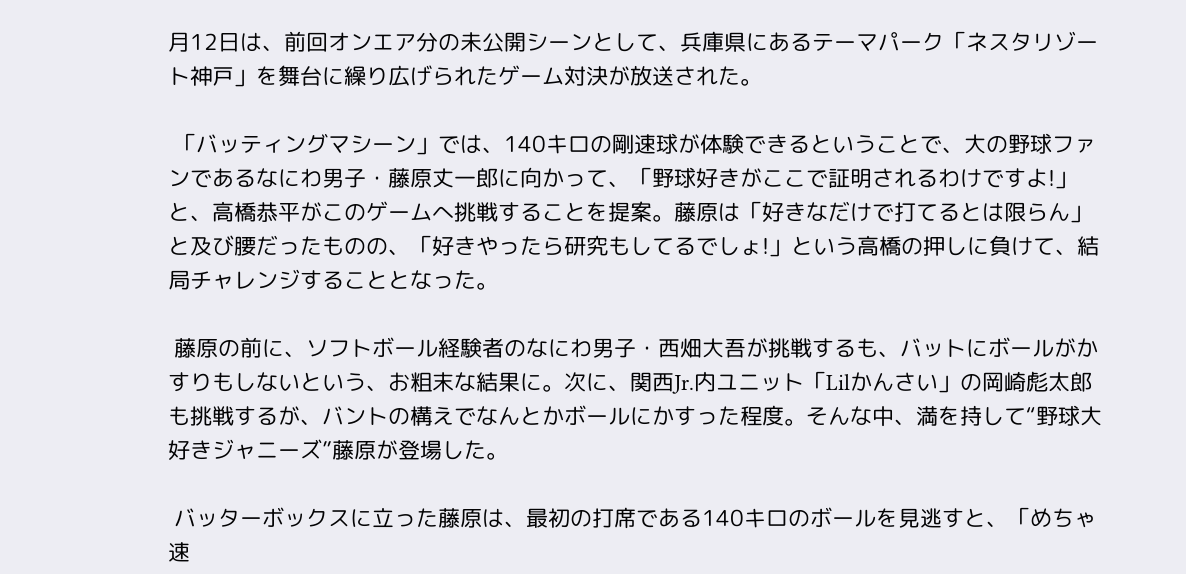月12日は、前回オンエア分の未公開シーンとして、兵庫県にあるテーマパーク「ネスタリゾート神戸」を舞台に繰り広げられたゲーム対決が放送された。

 「バッティングマシーン」では、140キロの剛速球が体験できるということで、大の野球ファンであるなにわ男子・藤原丈一郎に向かって、「野球好きがここで証明されるわけですよ!」と、高橋恭平がこのゲームへ挑戦することを提案。藤原は「好きなだけで打てるとは限らん」と及び腰だったものの、「好きやったら研究もしてるでしょ!」という高橋の押しに負けて、結局チャレンジすることとなった。

 藤原の前に、ソフトボール経験者のなにわ男子・西畑大吾が挑戦するも、バットにボールがかすりもしないという、お粗末な結果に。次に、関西Jr.内ユニット「Lilかんさい」の岡崎彪太郎も挑戦するが、バントの構えでなんとかボールにかすった程度。そんな中、満を持して“野球大好きジャニーズ”藤原が登場した。

 バッターボックスに立った藤原は、最初の打席である140キロのボールを見逃すと、「めちゃ速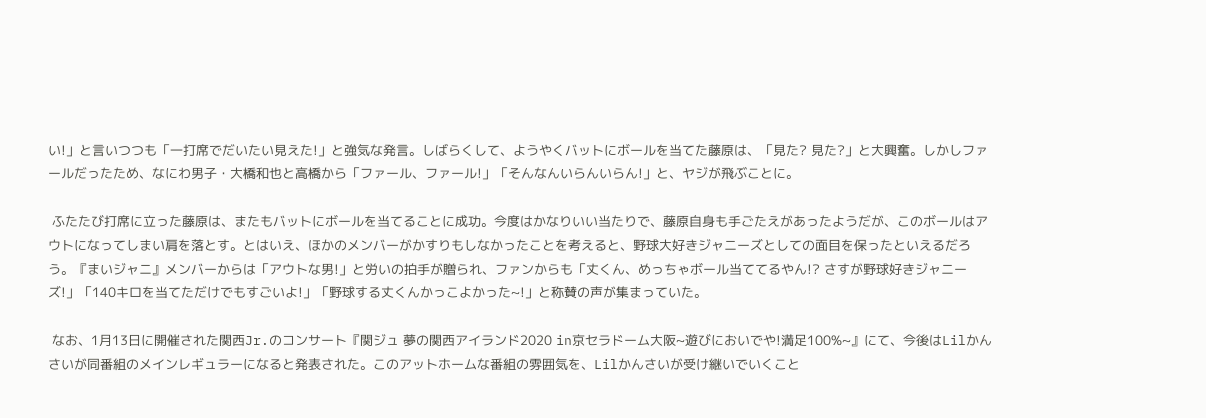い!」と言いつつも「一打席でだいたい見えた!」と強気な発言。しばらくして、ようやくバットにボールを当てた藤原は、「見た? 見た?」と大興奮。しかしファールだったため、なにわ男子・大橋和也と高橋から「ファール、ファール!」「そんなんいらんいらん!」と、ヤジが飛ぶことに。

 ふたたび打席に立った藤原は、またもバットにボールを当てることに成功。今度はかなりいい当たりで、藤原自身も手ごたえがあったようだが、このボールはアウトになってしまい肩を落とす。とはいえ、ほかのメンバーがかすりもしなかったことを考えると、野球大好きジャニーズとしての面目を保ったといえるだろう。『まいジャニ』メンバーからは「アウトな男!」と労いの拍手が贈られ、ファンからも「丈くん、めっちゃボール当ててるやん!? さすが野球好きジャニーズ!」「140キロを当てただけでもすごいよ!」「野球する丈くんかっこよかった~!」と称賛の声が集まっていた。

 なお、1月13日に開催された関西Jr.のコンサート『関ジュ 夢の関西アイランド2020 in京セラドーム大阪~遊びにおいでや!満足100%~』にて、今後はLilかんさいが同番組のメインレギュラーになると発表された。このアットホームな番組の雰囲気を、Lilかんさいが受け継いでいくこと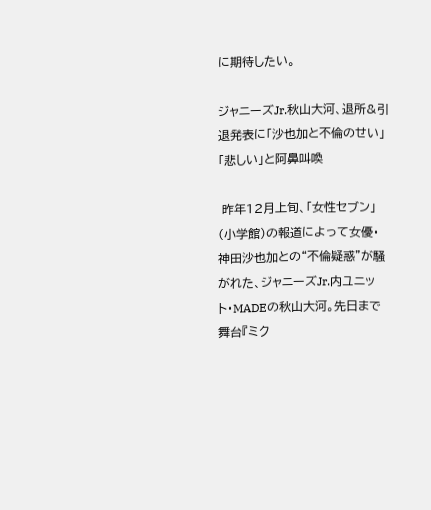に期待したい。

ジャニーズJr.秋山大河、退所&引退発表に「沙也加と不倫のせい」「悲しい」と阿鼻叫喚

 昨年12月上旬、「女性セブン」(小学館)の報道によって女優・神田沙也加との“不倫疑惑”が騒がれた、ジャニーズJr.内ユニット・MADEの秋山大河。先日まで舞台『ミク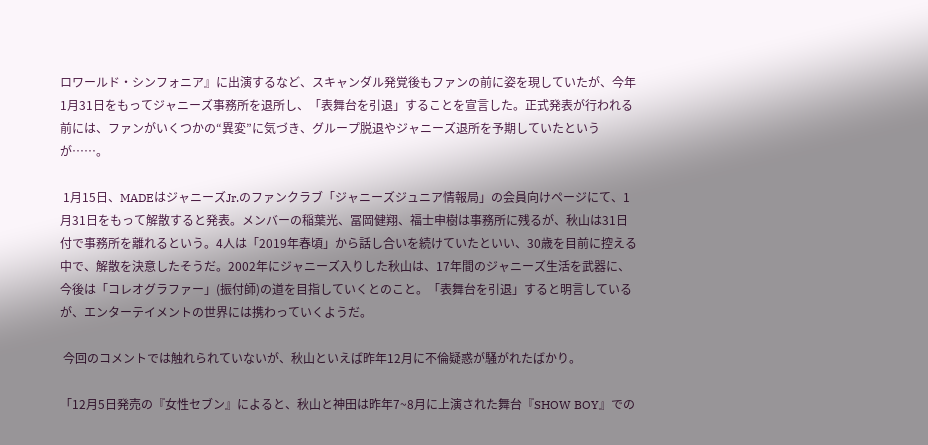ロワールド・シンフォニア』に出演するなど、スキャンダル発覚後もファンの前に姿を現していたが、今年1月31日をもってジャニーズ事務所を退所し、「表舞台を引退」することを宣言した。正式発表が行われる前には、ファンがいくつかの“異変”に気づき、グループ脱退やジャニーズ退所を予期していたというが……。

 1月15日、MADEはジャニーズJr.のファンクラブ「ジャニーズジュニア情報局」の会員向けページにて、1月31日をもって解散すると発表。メンバーの稲葉光、冨岡健翔、福士申樹は事務所に残るが、秋山は31日付で事務所を離れるという。4人は「2019年春頃」から話し合いを続けていたといい、30歳を目前に控える中で、解散を決意したそうだ。2002年にジャニーズ入りした秋山は、17年間のジャニーズ生活を武器に、今後は「コレオグラファー」(振付師)の道を目指していくとのこと。「表舞台を引退」すると明言しているが、エンターテイメントの世界には携わっていくようだ。

 今回のコメントでは触れられていないが、秋山といえば昨年12月に不倫疑惑が騒がれたばかり。

「12月5日発売の『女性セブン』によると、秋山と神田は昨年7~8月に上演された舞台『SHOW BOY』での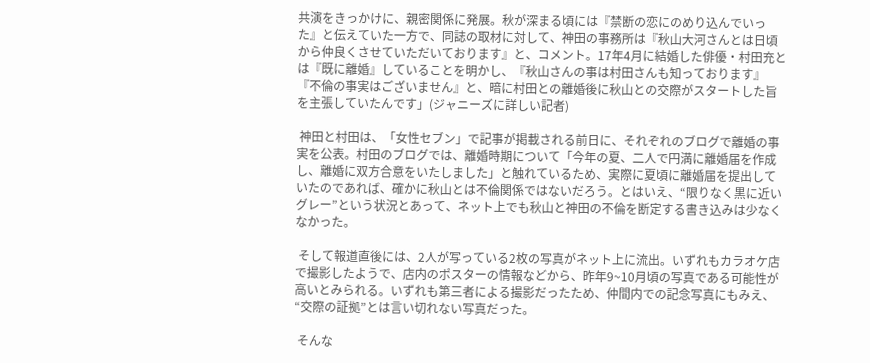共演をきっかけに、親密関係に発展。秋が深まる頃には『禁断の恋にのめり込んでいった』と伝えていた一方で、同誌の取材に対して、神田の事務所は『秋山大河さんとは日頃から仲良くさせていただいております』と、コメント。17年4月に結婚した俳優・村田充とは『既に離婚』していることを明かし、『秋山さんの事は村田さんも知っております』『不倫の事実はございません』と、暗に村田との離婚後に秋山との交際がスタートした旨を主張していたんです」(ジャニーズに詳しい記者)

 神田と村田は、「女性セブン」で記事が掲載される前日に、それぞれのブログで離婚の事実を公表。村田のブログでは、離婚時期について「今年の夏、二人で円満に離婚届を作成し、離婚に双方合意をいたしました」と触れているため、実際に夏頃に離婚届を提出していたのであれば、確かに秋山とは不倫関係ではないだろう。とはいえ、“限りなく黒に近いグレー”という状況とあって、ネット上でも秋山と神田の不倫を断定する書き込みは少なくなかった。

 そして報道直後には、2人が写っている2枚の写真がネット上に流出。いずれもカラオケ店で撮影したようで、店内のポスターの情報などから、昨年9~10月頃の写真である可能性が高いとみられる。いずれも第三者による撮影だったため、仲間内での記念写真にもみえ、“交際の証拠”とは言い切れない写真だった。

 そんな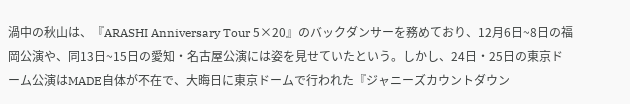渦中の秋山は、『ARASHI Anniversary Tour 5×20』のバックダンサーを務めており、12月6日~8日の福岡公演や、同13日~15日の愛知・名古屋公演には姿を見せていたという。しかし、24日・25日の東京ドーム公演はMADE自体が不在で、大晦日に東京ドームで行われた『ジャニーズカウントダウン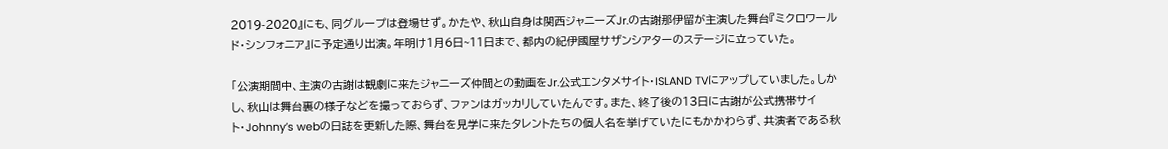2019-2020』にも、同グループは登場せず。かたや、秋山自身は関西ジャニーズJr.の古謝那伊留が主演した舞台『ミクロワールド・シンフォニア』に予定通り出演。年明け1月6日~11日まで、都内の紀伊國屋サザンシアターのステージに立っていた。

「公演期間中、主演の古謝は観劇に来たジャニーズ仲間との動画をJr.公式エンタメサイト・ISLAND TVにアップしていました。しかし、秋山は舞台裏の様子などを撮っておらず、ファンはガッカリしていたんです。また、終了後の13日に古謝が公式携帯サイト・Johnny’s webの日誌を更新した際、舞台を見学に来たタレントたちの個人名を挙げていたにもかかわらず、共演者である秋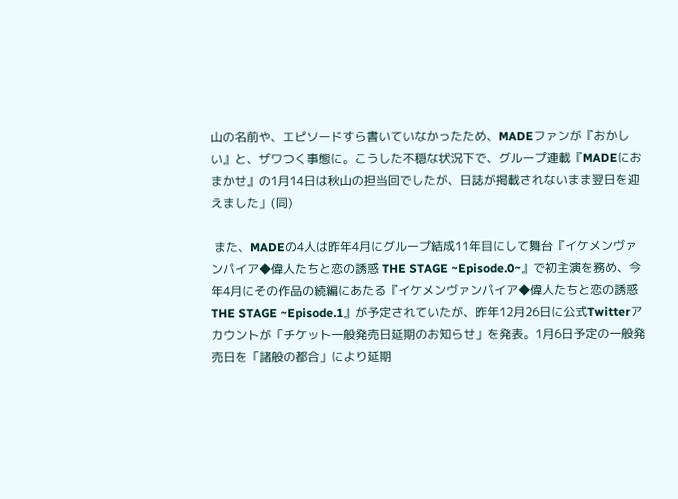山の名前や、エピソードすら書いていなかったため、MADEファンが『おかしい』と、ザワつく事態に。こうした不穏な状況下で、グループ連載『MADEにおまかせ』の1月14日は秋山の担当回でしたが、日誌が掲載されないまま翌日を迎えました」(同)

 また、MADEの4人は昨年4月にグループ結成11年目にして舞台『イケメンヴァンパイア◆偉人たちと恋の誘惑 THE STAGE ~Episode.0~』で初主演を務め、今年4月にその作品の続編にあたる『イケメンヴァンパイア◆偉人たちと恋の誘惑 THE STAGE ~Episode.1』が予定されていたが、昨年12月26日に公式Twitterアカウントが「チケット一般発売日延期のお知らせ」を発表。1月6日予定の一般発売日を「諸般の都合」により延期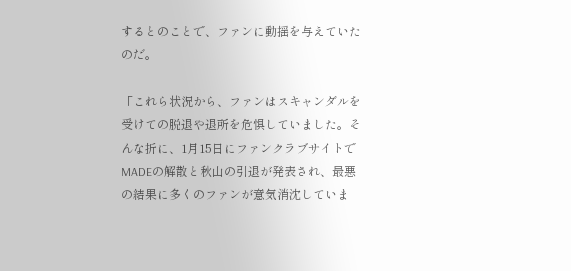するとのことで、ファンに動揺を与えていたのだ。

「これら状況から、ファンはスキャンダルを受けての脱退や退所を危惧していました。そんな折に、1月15日にファンクラブサイトでMADEの解散と秋山の引退が発表され、最悪の結果に多くのファンが意気消沈していま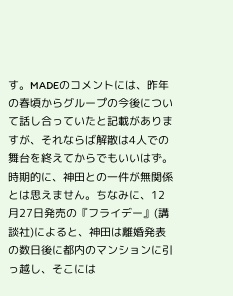す。MADEのコメントには、昨年の春頃からグループの今後について話し合っていたと記載がありますが、それならば解散は4人での舞台を終えてからでもいいはず。時期的に、神田との一件が無関係とは思えません。ちなみに、12月27日発売の『フライデー』(講談社)によると、神田は離婚発表の数日後に都内のマンションに引っ越し、そこには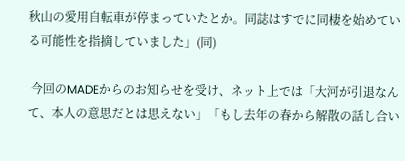秋山の愛用自転車が停まっていたとか。同誌はすでに同棲を始めている可能性を指摘していました」(同)

 今回のMADEからのお知らせを受け、ネット上では「大河が引退なんて、本人の意思だとは思えない」「もし去年の春から解散の話し合い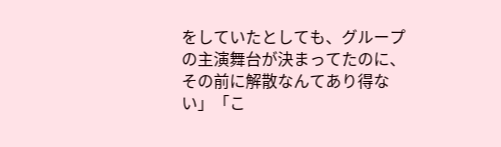をしていたとしても、グループの主演舞台が決まってたのに、その前に解散なんてあり得ない」「こ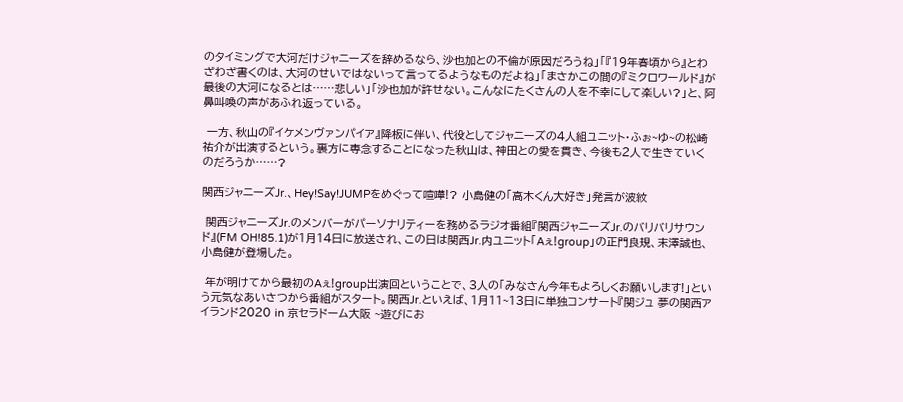のタイミングで大河だけジャニーズを辞めるなら、沙也加との不倫が原因だろうね」「『19年春頃から』とわざわざ書くのは、大河のせいではないって言ってるようなものだよね」「まさかこの間の『ミクロワールド』が最後の大河になるとは……悲しい」「沙也加が許せない。こんなにたくさんの人を不幸にして楽しい?」と、阿鼻叫喚の声があふれ返っている。

 一方、秋山の『イケメンヴァンパイア』降板に伴い、代役としてジャニーズの4人組ユニット・ふぉ~ゆ~の松崎祐介が出演するという。裏方に専念することになった秋山は、神田との愛を貫き、今後も2人で生きていくのだろうか……?

関西ジャニーズJr.、Hey!Say!JUMPをめぐって喧嘩!? 小島健の「高木くん大好き」発言が波紋

 関西ジャニーズJr.のメンバーがパーソナリティーを務めるラジオ番組『関西ジャニーズJr.のバリバリサウンド』(FM OH!85.1)が1月14日に放送され、この日は関西Jr.内ユニット「Aぇ!group」の正門良規、末澤誠也、小島健が登場した。

 年が明けてから最初のAぇ!group出演回ということで、3人の「みなさん今年もよろしくお願いします!」という元気なあいさつから番組がスタート。関西Jr.といえば、1月11~13日に単独コンサート『関ジュ 夢の関西アイランド2020 in 京セラドーム大阪 ~遊びにお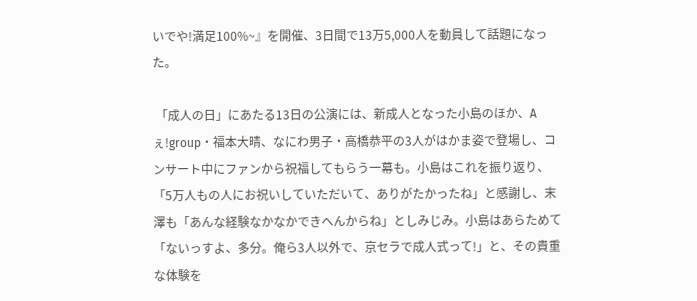いでや!満足100%~』を開催、3日間で13万5,000人を動員して話題になった。

 「成人の日」にあたる13日の公演には、新成人となった小島のほか、Aぇ!group・福本大晴、なにわ男子・高橋恭平の3人がはかま姿で登場し、コンサート中にファンから祝福してもらう一幕も。小島はこれを振り返り、「5万人もの人にお祝いしていただいて、ありがたかったね」と感謝し、末澤も「あんな経験なかなかできへんからね」としみじみ。小島はあらためて「ないっすよ、多分。俺ら3人以外で、京セラで成人式って!」と、その貴重な体験を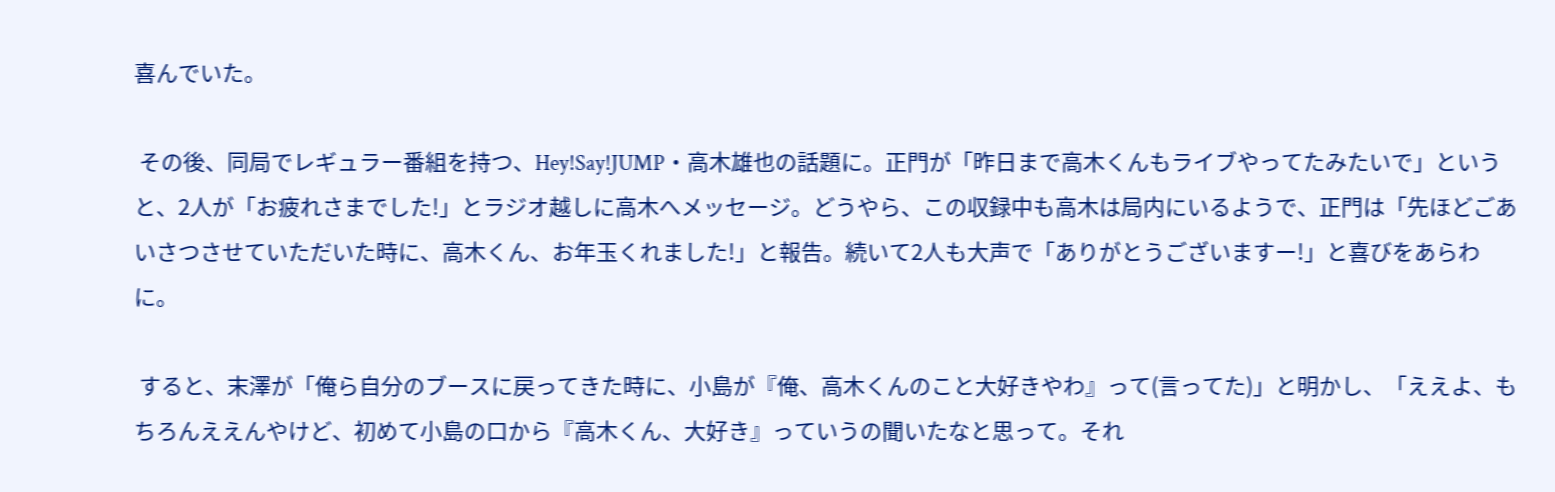喜んでいた。

 その後、同局でレギュラー番組を持つ、Hey!Say!JUMP・高木雄也の話題に。正門が「昨日まで高木くんもライブやってたみたいで」というと、2人が「お疲れさまでした!」とラジオ越しに高木へメッセージ。どうやら、この収録中も高木は局内にいるようで、正門は「先ほどごあいさつさせていただいた時に、高木くん、お年玉くれました!」と報告。続いて2人も大声で「ありがとうございますー!」と喜びをあらわに。

 すると、末澤が「俺ら自分のブースに戻ってきた時に、小島が『俺、高木くんのこと大好きやわ』って(言ってた)」と明かし、「ええよ、もちろんええんやけど、初めて小島の口から『高木くん、大好き』っていうの聞いたなと思って。それ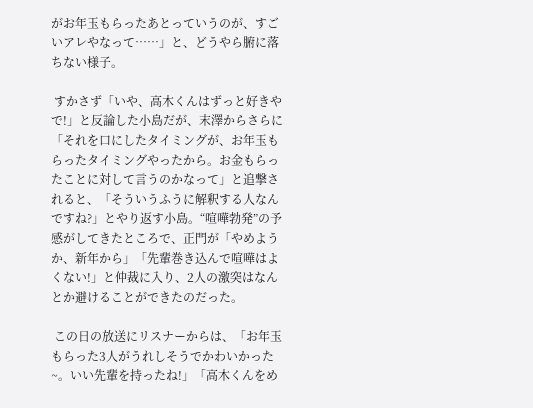がお年玉もらったあとっていうのが、すごいアレやなって……」と、どうやら腑に落ちない様子。

 すかさず「いや、高木くんはずっと好きやで!」と反論した小島だが、末澤からさらに「それを口にしたタイミングが、お年玉もらったタイミングやったから。お金もらったことに対して言うのかなって」と追撃されると、「そういうふうに解釈する人なんですね?」とやり返す小島。“喧嘩勃発”の予感がしてきたところで、正門が「やめようか、新年から」「先輩巻き込んで喧嘩はよくない!」と仲裁に入り、2人の激突はなんとか避けることができたのだった。

 この日の放送にリスナーからは、「お年玉もらった3人がうれしそうでかわいかった~。いい先輩を持ったね!」「高木くんをめ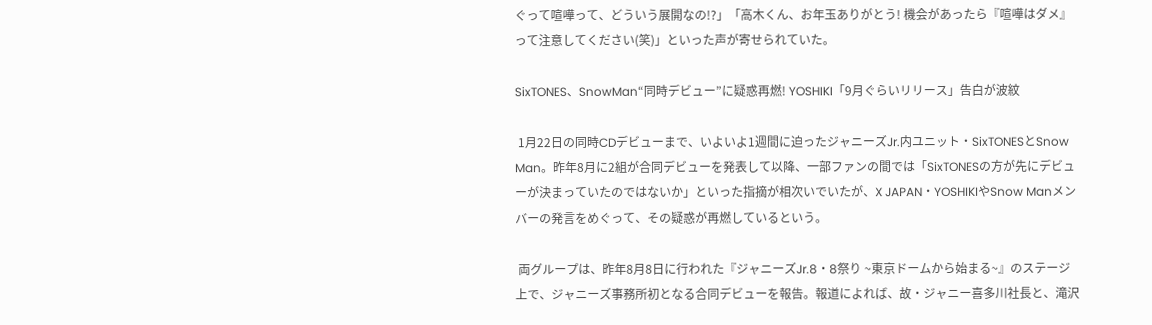ぐって喧嘩って、どういう展開なの!?」「高木くん、お年玉ありがとう! 機会があったら『喧嘩はダメ』って注意してください(笑)」といった声が寄せられていた。

SixTONES、SnowMan“同時デビュー”に疑惑再燃! YOSHIKI「9月ぐらいリリース」告白が波紋

 1月22日の同時CDデビューまで、いよいよ1週間に迫ったジャニーズJr.内ユニット・SixTONESとSnow Man。昨年8月に2組が合同デビューを発表して以降、一部ファンの間では「SixTONESの方が先にデビューが決まっていたのではないか」といった指摘が相次いでいたが、X JAPAN・YOSHIKIやSnow Manメンバーの発言をめぐって、その疑惑が再燃しているという。

 両グループは、昨年8月8日に行われた『ジャニーズJr.8・8祭り ~東京ドームから始まる~』のステージ上で、ジャニーズ事務所初となる合同デビューを報告。報道によれば、故・ジャニー喜多川社長と、滝沢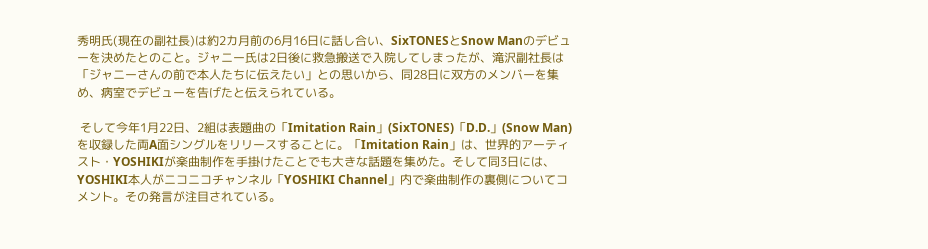秀明氏(現在の副社長)は約2カ月前の6月16日に話し合い、SixTONESとSnow Manのデビューを決めたとのこと。ジャニー氏は2日後に救急搬送で入院してしまったが、滝沢副社長は「ジャニーさんの前で本人たちに伝えたい」との思いから、同28日に双方のメンバーを集め、病室でデビューを告げたと伝えられている。

 そして今年1月22日、2組は表題曲の「Imitation Rain」(SixTONES)「D.D.」(Snow Man)を収録した両A面シングルをリリースすることに。「Imitation Rain」は、世界的アーティスト・YOSHIKIが楽曲制作を手掛けたことでも大きな話題を集めた。そして同3日には、YOSHIKI本人がニコニコチャンネル「YOSHIKI Channel」内で楽曲制作の裏側についてコメント。その発言が注目されている。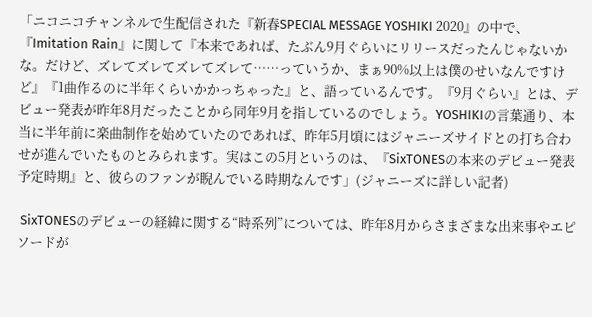「ニコニコチャンネルで生配信された『新春SPECIAL MESSAGE YOSHIKI 2020』の中で、『Imitation Rain』に関して『本来であれば、たぶん9月ぐらいにリリースだったんじゃないかな。だけど、ズレてズレてズレてズレて……っていうか、まぁ90%以上は僕のせいなんですけど』『1曲作るのに半年くらいかかっちゃった』と、語っているんです。『9月ぐらい』とは、デビュー発表が昨年8月だったことから同年9月を指しているのでしょう。YOSHIKIの言葉通り、本当に半年前に楽曲制作を始めていたのであれば、昨年5月頃にはジャニーズサイドとの打ち合わせが進んでいたものとみられます。実はこの5月というのは、『SixTONESの本来のデビュー発表予定時期』と、彼らのファンが睨んでいる時期なんです」(ジャニーズに詳しい記者)

 SixTONESのデビューの経緯に関する“時系列”については、昨年8月からさまざまな出来事やエピソードが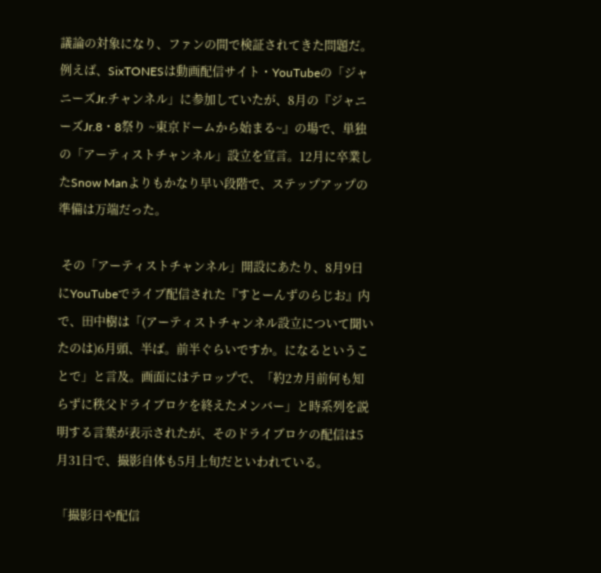議論の対象になり、ファンの間で検証されてきた問題だ。例えば、SixTONESは動画配信サイト・YouTubeの「ジャニーズJr.チャンネル」に参加していたが、8月の『ジャニーズJr.8・8祭り ~東京ドームから始まる~』の場で、単独の「アーティストチャンネル」設立を宣言。12月に卒業したSnow Manよりもかなり早い段階で、ステップアップの準備は万端だった。

 その「アーティストチャンネル」開設にあたり、8月9日にYouTubeでライブ配信された『すとーんずのらじお』内で、田中樹は「(アーティストチャンネル設立について聞いたのは)6月頭、半ば。前半ぐらいですか。になるということで」と言及。画面にはテロップで、「約2カ月前何も知らずに秩父ドライブロケを終えたメンバー」と時系列を説明する言葉が表示されたが、そのドライブロケの配信は5月31日で、撮影自体も5月上旬だといわれている。

「撮影日や配信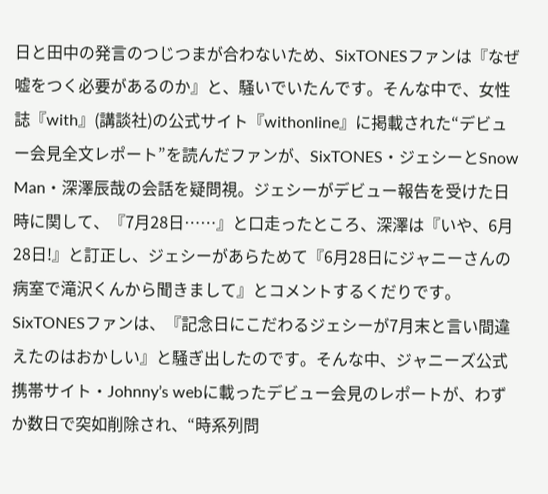日と田中の発言のつじつまが合わないため、SixTONESファンは『なぜ嘘をつく必要があるのか』と、騒いでいたんです。そんな中で、女性誌『with』(講談社)の公式サイト『withonline』に掲載された“デビュー会見全文レポート”を読んだファンが、SixTONES・ジェシーとSnow Man・深澤辰哉の会話を疑問視。ジェシーがデビュー報告を受けた日時に関して、『7月28日……』と口走ったところ、深澤は『いや、6月28日!』と訂正し、ジェシーがあらためて『6月28日にジャニーさんの病室で滝沢くんから聞きまして』とコメントするくだりです。SixTONESファンは、『記念日にこだわるジェシーが7月末と言い間違えたのはおかしい』と騒ぎ出したのです。そんな中、ジャニーズ公式携帯サイト・Johnny’s webに載ったデビュー会見のレポートが、わずか数日で突如削除され、“時系列問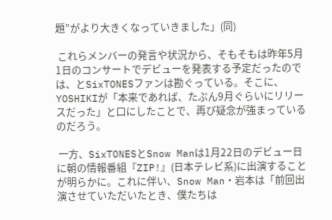題”がより大きくなっていきました」(同)

 これらメンバーの発言や状況から、そもそもは昨年5月1日のコンサートでデビューを発表する予定だったのでは、とSixTONESファンは勘ぐっている。そこに、YOSHIKIが「本来であれば、たぶん9月ぐらいにリリースだった」と口にしたことで、再び疑念が強まっているのだろう。

 一方、SixTONESとSnow Manは1月22日のデビュー日に朝の情報番組『ZIP!』(日本テレビ系)に出演することが明らかに。これに伴い、Snow Man・岩本は「前回出演させていただいたとき、僕たちは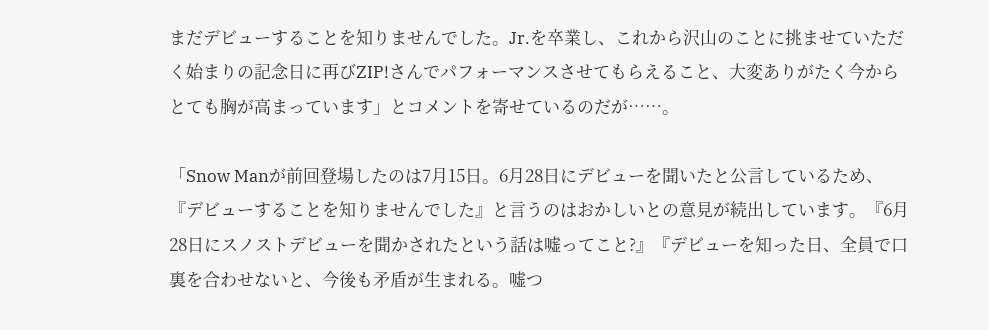まだデビューすることを知りませんでした。Jr.を卒業し、これから沢山のことに挑ませていただく始まりの記念日に再びZIP!さんでパフォーマンスさせてもらえること、大変ありがたく今からとても胸が高まっています」とコメントを寄せているのだが……。

「Snow Manが前回登場したのは7月15日。6月28日にデビューを聞いたと公言しているため、『デビューすることを知りませんでした』と言うのはおかしいとの意見が続出しています。『6月28日にスノストデビューを聞かされたという話は嘘ってこと?』『デビューを知った日、全員で口裏を合わせないと、今後も矛盾が生まれる。嘘つ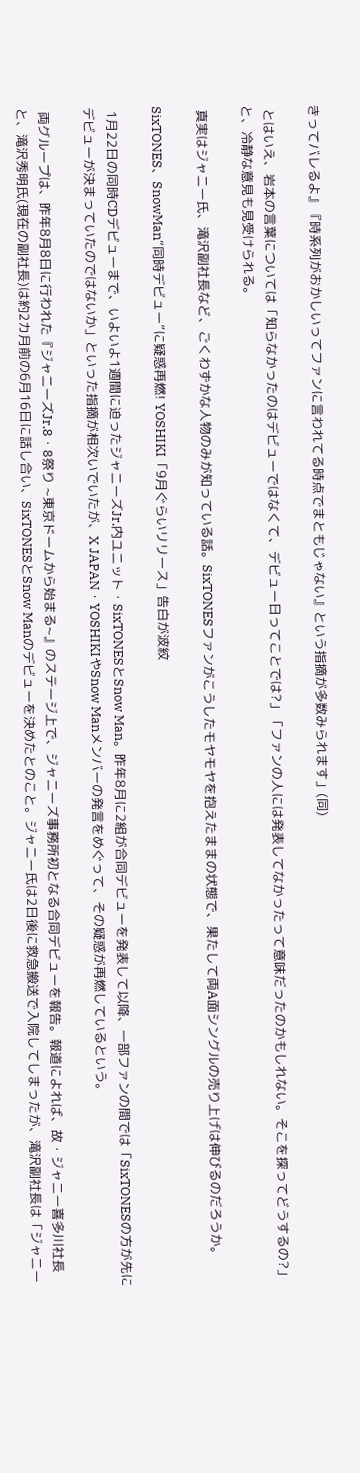きってバレるよ』『時系列がおかしいってファンに言われてる時点でまともじゃない』という指摘が多数みられます」(同)

 とはいえ、岩本の言葉については「知らなかったのはデビューではなくて、デビュー日ってことでは?」「ファンの人には発表してなかったって意味だったのかもしれない。そこを探ってどうするの?」と、冷静な意見も見受けられる。

 真実はジャニー氏、滝沢副社長など、ごくわずかな人物のみが知っている話。SixTONESファンがこうしたモヤモヤを抱えたままの状態で、果たして両A面シングルの売り上げは伸びるのだろうか。

SixTONES、SnowMan“同時デビュー”に疑惑再燃! YOSHIKI「9月ぐらいリリース」告白が波紋

 1月22日の同時CDデビューまで、いよいよ1週間に迫ったジャニーズJr.内ユニット・SixTONESとSnow Man。昨年8月に2組が合同デビューを発表して以降、一部ファンの間では「SixTONESの方が先にデビューが決まっていたのではないか」といった指摘が相次いでいたが、X JAPAN・YOSHIKIやSnow Manメンバーの発言をめぐって、その疑惑が再燃しているという。

 両グループは、昨年8月8日に行われた『ジャニーズJr.8・8祭り ~東京ドームから始まる~』のステージ上で、ジャニーズ事務所初となる合同デビューを報告。報道によれば、故・ジャニー喜多川社長と、滝沢秀明氏(現在の副社長)は約2カ月前の6月16日に話し合い、SixTONESとSnow Manのデビューを決めたとのこと。ジャニー氏は2日後に救急搬送で入院してしまったが、滝沢副社長は「ジャニー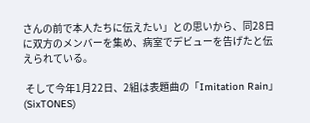さんの前で本人たちに伝えたい」との思いから、同28日に双方のメンバーを集め、病室でデビューを告げたと伝えられている。

 そして今年1月22日、2組は表題曲の「Imitation Rain」(SixTONES)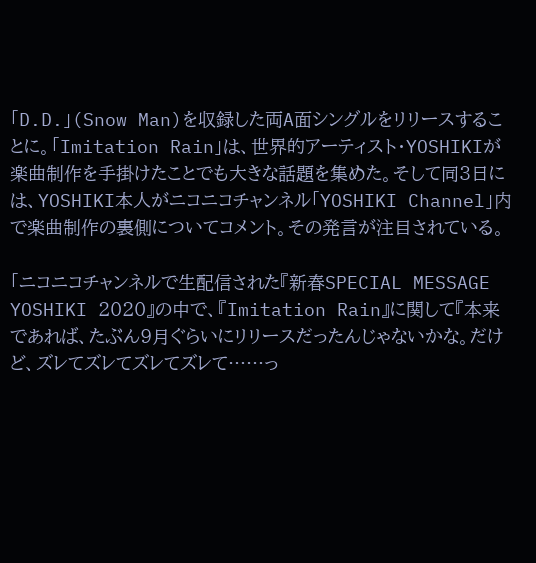「D.D.」(Snow Man)を収録した両A面シングルをリリースすることに。「Imitation Rain」は、世界的アーティスト・YOSHIKIが楽曲制作を手掛けたことでも大きな話題を集めた。そして同3日には、YOSHIKI本人がニコニコチャンネル「YOSHIKI Channel」内で楽曲制作の裏側についてコメント。その発言が注目されている。

「ニコニコチャンネルで生配信された『新春SPECIAL MESSAGE YOSHIKI 2020』の中で、『Imitation Rain』に関して『本来であれば、たぶん9月ぐらいにリリースだったんじゃないかな。だけど、ズレてズレてズレてズレて……っ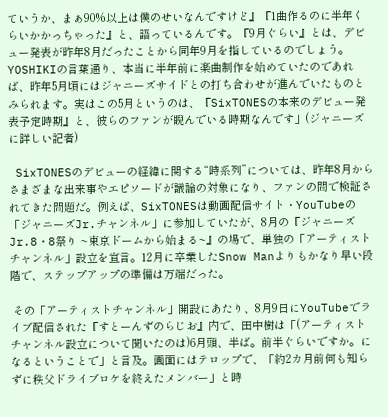ていうか、まぁ90%以上は僕のせいなんですけど』『1曲作るのに半年くらいかかっちゃった』と、語っているんです。『9月ぐらい』とは、デビュー発表が昨年8月だったことから同年9月を指しているのでしょう。YOSHIKIの言葉通り、本当に半年前に楽曲制作を始めていたのであれば、昨年5月頃にはジャニーズサイドとの打ち合わせが進んでいたものとみられます。実はこの5月というのは、『SixTONESの本来のデビュー発表予定時期』と、彼らのファンが睨んでいる時期なんです」(ジャニーズに詳しい記者)

 SixTONESのデビューの経緯に関する“時系列”については、昨年8月からさまざまな出来事やエピソードが議論の対象になり、ファンの間で検証されてきた問題だ。例えば、SixTONESは動画配信サイト・YouTubeの「ジャニーズJr.チャンネル」に参加していたが、8月の『ジャニーズJr.8・8祭り ~東京ドームから始まる~』の場で、単独の「アーティストチャンネル」設立を宣言。12月に卒業したSnow Manよりもかなり早い段階で、ステップアップの準備は万端だった。

 その「アーティストチャンネル」開設にあたり、8月9日にYouTubeでライブ配信された『すとーんずのらじお』内で、田中樹は「(アーティストチャンネル設立について聞いたのは)6月頭、半ば。前半ぐらいですか。になるということで」と言及。画面にはテロップで、「約2カ月前何も知らずに秩父ドライブロケを終えたメンバー」と時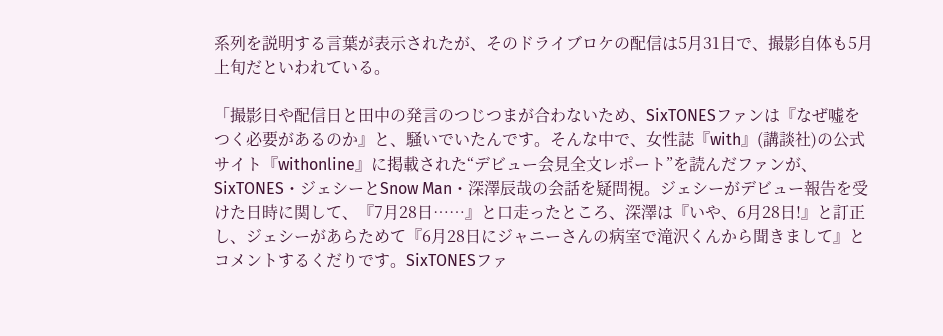系列を説明する言葉が表示されたが、そのドライブロケの配信は5月31日で、撮影自体も5月上旬だといわれている。

「撮影日や配信日と田中の発言のつじつまが合わないため、SixTONESファンは『なぜ嘘をつく必要があるのか』と、騒いでいたんです。そんな中で、女性誌『with』(講談社)の公式サイト『withonline』に掲載された“デビュー会見全文レポート”を読んだファンが、SixTONES・ジェシーとSnow Man・深澤辰哉の会話を疑問視。ジェシーがデビュー報告を受けた日時に関して、『7月28日……』と口走ったところ、深澤は『いや、6月28日!』と訂正し、ジェシーがあらためて『6月28日にジャニーさんの病室で滝沢くんから聞きまして』とコメントするくだりです。SixTONESファ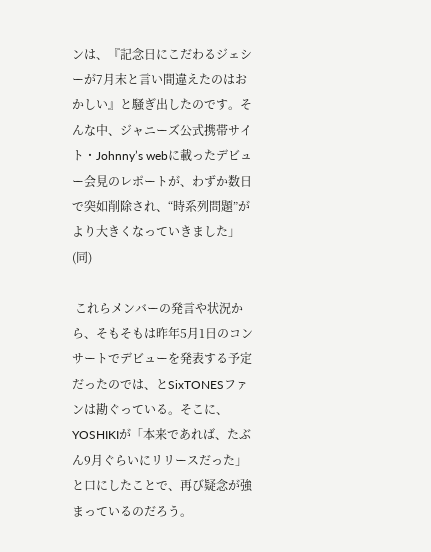ンは、『記念日にこだわるジェシーが7月末と言い間違えたのはおかしい』と騒ぎ出したのです。そんな中、ジャニーズ公式携帯サイト・Johnny’s webに載ったデビュー会見のレポートが、わずか数日で突如削除され、“時系列問題”がより大きくなっていきました」(同)

 これらメンバーの発言や状況から、そもそもは昨年5月1日のコンサートでデビューを発表する予定だったのでは、とSixTONESファンは勘ぐっている。そこに、YOSHIKIが「本来であれば、たぶん9月ぐらいにリリースだった」と口にしたことで、再び疑念が強まっているのだろう。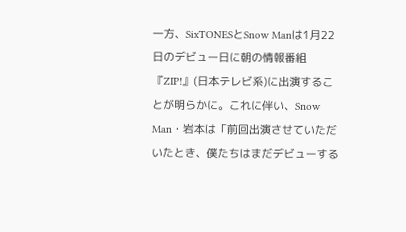一方、SixTONESとSnow Manは1月22日のデビュー日に朝の情報番組『ZIP!』(日本テレビ系)に出演することが明らかに。これに伴い、Snow Man・岩本は「前回出演させていただいたとき、僕たちはまだデビューする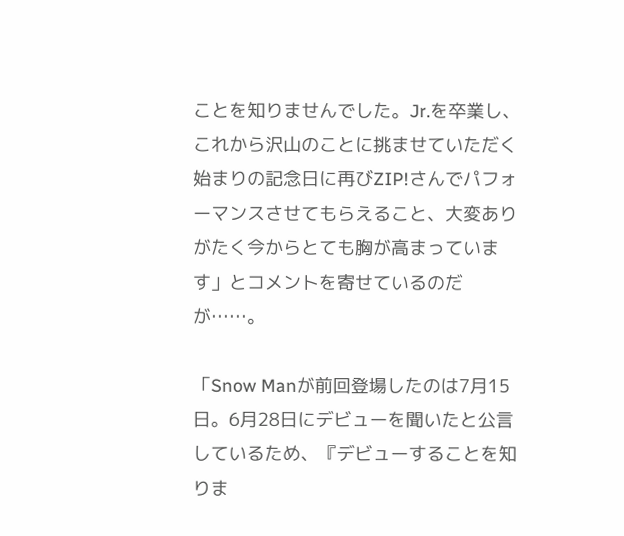ことを知りませんでした。Jr.を卒業し、これから沢山のことに挑ませていただく始まりの記念日に再びZIP!さんでパフォーマンスさせてもらえること、大変ありがたく今からとても胸が高まっています」とコメントを寄せているのだが……。

「Snow Manが前回登場したのは7月15日。6月28日にデビューを聞いたと公言しているため、『デビューすることを知りま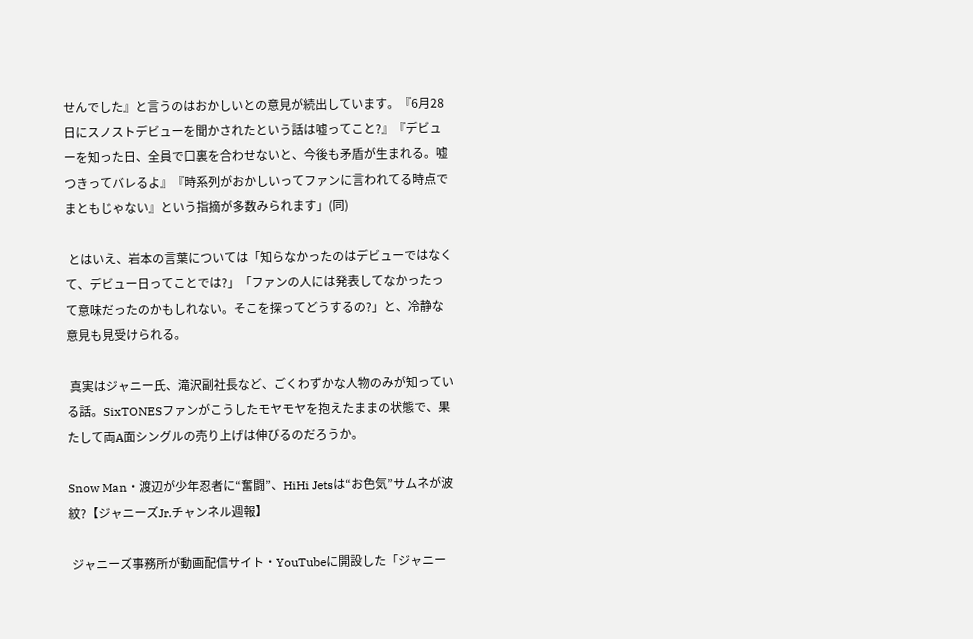せんでした』と言うのはおかしいとの意見が続出しています。『6月28日にスノストデビューを聞かされたという話は嘘ってこと?』『デビューを知った日、全員で口裏を合わせないと、今後も矛盾が生まれる。嘘つきってバレるよ』『時系列がおかしいってファンに言われてる時点でまともじゃない』という指摘が多数みられます」(同)

 とはいえ、岩本の言葉については「知らなかったのはデビューではなくて、デビュー日ってことでは?」「ファンの人には発表してなかったって意味だったのかもしれない。そこを探ってどうするの?」と、冷静な意見も見受けられる。

 真実はジャニー氏、滝沢副社長など、ごくわずかな人物のみが知っている話。SixTONESファンがこうしたモヤモヤを抱えたままの状態で、果たして両A面シングルの売り上げは伸びるのだろうか。

Snow Man・渡辺が少年忍者に“奮闘”、HiHi Jetsは“お色気”サムネが波紋?【ジャニーズJr.チャンネル週報】

 ジャニーズ事務所が動画配信サイト・YouTubeに開設した「ジャニー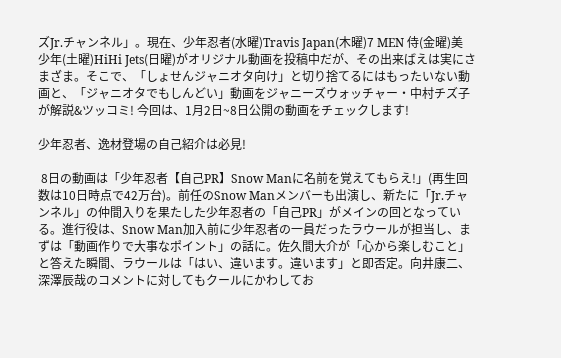ズJr.チャンネル」。現在、少年忍者(水曜)Travis Japan(木曜)7 MEN 侍(金曜)美 少年(土曜)HiHi Jets(日曜)がオリジナル動画を投稿中だが、その出来ばえは実にさまざま。そこで、「しょせんジャニオタ向け」と切り捨てるにはもったいない動画と、「ジャニオタでもしんどい」動画をジャニーズウォッチャー・中村チズ子が解説&ツッコミ! 今回は、1月2日~8日公開の動画をチェックします!

少年忍者、逸材登場の自己紹介は必見!

 8日の動画は「少年忍者【自己PR】Snow Manに名前を覚えてもらえ!」(再生回数は10日時点で42万台)。前任のSnow Manメンバーも出演し、新たに「Jr.チャンネル」の仲間入りを果たした少年忍者の「自己PR」がメインの回となっている。進行役は、Snow Man加入前に少年忍者の一員だったラウールが担当し、まずは「動画作りで大事なポイント」の話に。佐久間大介が「心から楽しむこと」と答えた瞬間、ラウールは「はい、違います。違います」と即否定。向井康二、深澤辰哉のコメントに対してもクールにかわしてお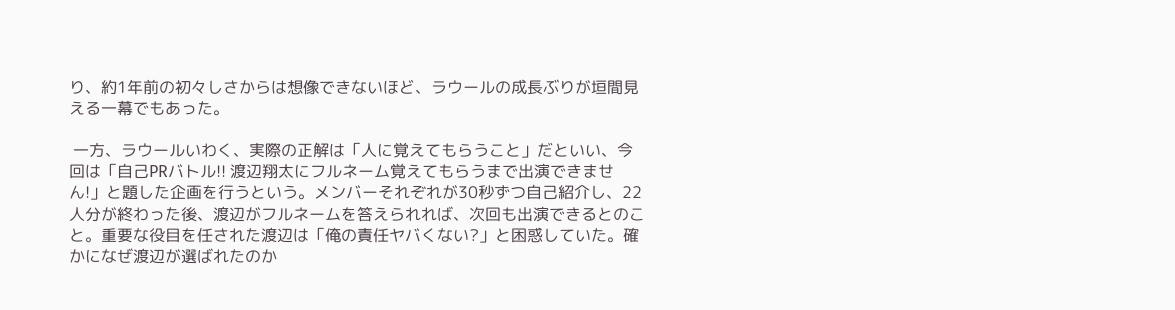り、約1年前の初々しさからは想像できないほど、ラウールの成長ぶりが垣間見える一幕でもあった。

 一方、ラウールいわく、実際の正解は「人に覚えてもらうこと」だといい、今回は「自己PRバトル!! 渡辺翔太にフルネーム覚えてもらうまで出演できません!」と題した企画を行うという。メンバーそれぞれが30秒ずつ自己紹介し、22人分が終わった後、渡辺がフルネームを答えられれば、次回も出演できるとのこと。重要な役目を任された渡辺は「俺の責任ヤバくない?」と困惑していた。確かになぜ渡辺が選ばれたのか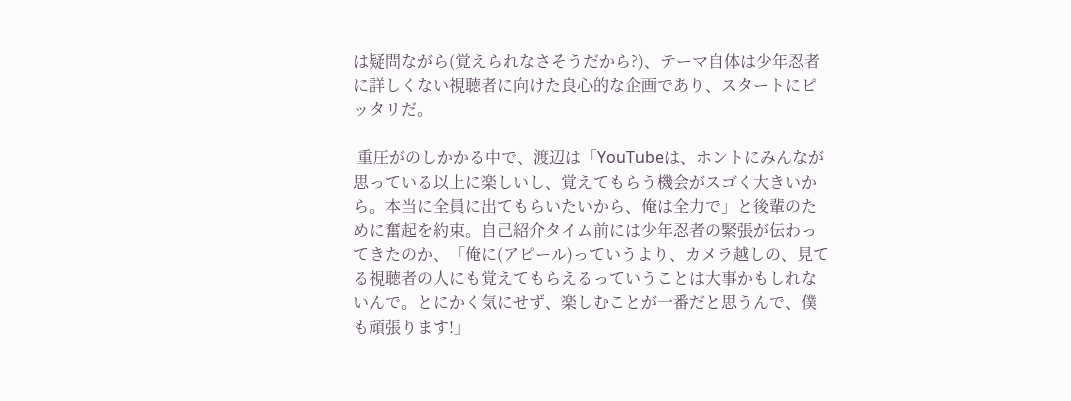は疑問ながら(覚えられなさそうだから?)、テーマ自体は少年忍者に詳しくない視聴者に向けた良心的な企画であり、スタートにピッタリだ。

 重圧がのしかかる中で、渡辺は「YouTubeは、ホントにみんなが思っている以上に楽しいし、覚えてもらう機会がスゴく大きいから。本当に全員に出てもらいたいから、俺は全力で」と後輩のために奮起を約束。自己紹介タイム前には少年忍者の緊張が伝わってきたのか、「俺に(アピール)っていうより、カメラ越しの、見てる視聴者の人にも覚えてもらえるっていうことは大事かもしれないんで。とにかく気にせず、楽しむことが一番だと思うんで、僕も頑張ります!」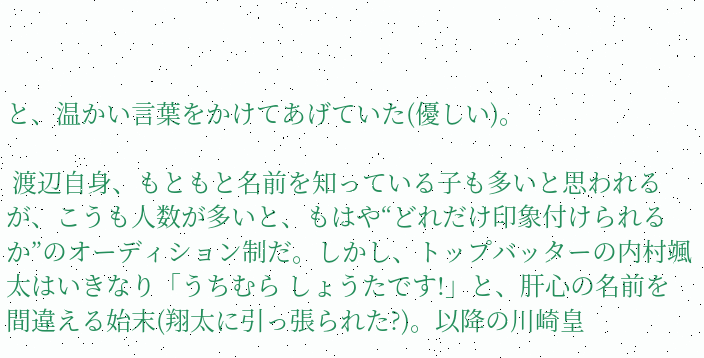と、温かい言葉をかけてあげていた(優しい)。

 渡辺自身、もともと名前を知っている子も多いと思われるが、こうも人数が多いと、もはや“どれだけ印象付けられるか”のオーディション制だ。しかし、トップバッターの内村颯太はいきなり「うちむら しょうたです!」と、肝心の名前を間違える始末(翔太に引っ張られた?)。以降の川崎皇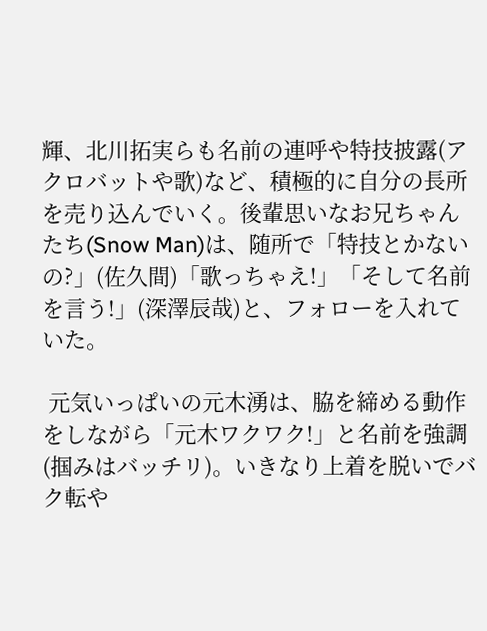輝、北川拓実らも名前の連呼や特技披露(アクロバットや歌)など、積極的に自分の長所を売り込んでいく。後輩思いなお兄ちゃんたち(Snow Man)は、随所で「特技とかないの?」(佐久間)「歌っちゃえ!」「そして名前を言う!」(深澤辰哉)と、フォローを入れていた。

 元気いっぱいの元木湧は、脇を締める動作をしながら「元木ワクワク!」と名前を強調(掴みはバッチリ)。いきなり上着を脱いでバク転や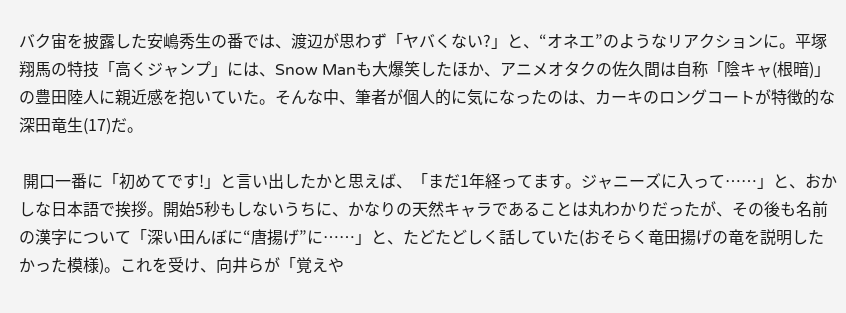バク宙を披露した安嶋秀生の番では、渡辺が思わず「ヤバくない?」と、“オネエ”のようなリアクションに。平塚翔馬の特技「高くジャンプ」には、Snow Manも大爆笑したほか、アニメオタクの佐久間は自称「陰キャ(根暗)」の豊田陸人に親近感を抱いていた。そんな中、筆者が個人的に気になったのは、カーキのロングコートが特徴的な深田竜生(17)だ。

 開口一番に「初めてです!」と言い出したかと思えば、「まだ1年経ってます。ジャニーズに入って……」と、おかしな日本語で挨拶。開始5秒もしないうちに、かなりの天然キャラであることは丸わかりだったが、その後も名前の漢字について「深い田んぼに“唐揚げ”に……」と、たどたどしく話していた(おそらく竜田揚げの竜を説明したかった模様)。これを受け、向井らが「覚えや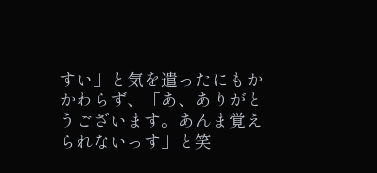すい」と気を遣ったにもかかわらず、「あ、ありがとうございます。あんま覚えられないっす」と笑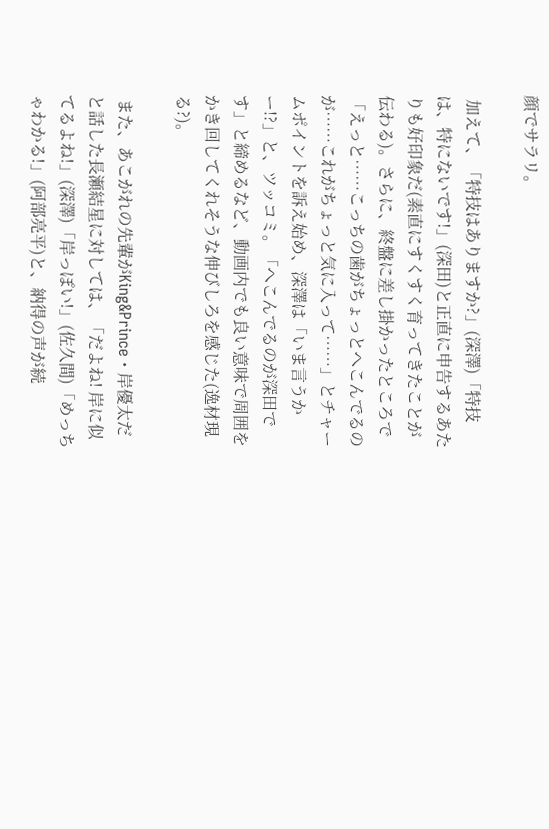顔でサラリ。

 加えて、「特技はありますか?」(深澤)「特技は、特にないです!」(深田)と正直に申告するあたりも好印象だ(素直にすくすく育ってきたことが伝わる)。さらに、終盤に差し掛かったところで「えっと……こっちの歯がちょっとへこんでるのが……これがちょっと気に入って……」とチャームポイントを訴え始め、深澤は「いま言うかー!?」と、ツッコミ。「へこんでるのが深田です」と締めるなど、動画内でも良い意味で周囲をかき回してくれそうな伸びしろを感じた(逸材現る?)。

 また、あこがれの先輩がKing&Prince・岸優太だと話した長瀬結星に対しては、「だよね! 岸に似てるよね!」(深澤)「岸っぽい!」(佐久間)「めっちゃわかる!」(阿部亮平)と、納得の声が続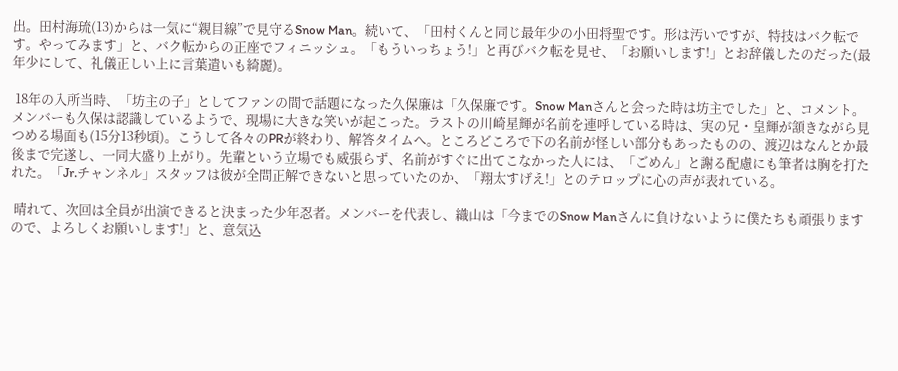出。田村海琉(13)からは一気に“親目線”で見守るSnow Man。続いて、「田村くんと同じ最年少の小田将聖です。形は汚いですが、特技はバク転です。やってみます」と、バク転からの正座でフィニッシュ。「もういっちょう!」と再びバク転を見せ、「お願いします!」とお辞儀したのだった(最年少にして、礼儀正しい上に言葉遣いも綺麗)。

 18年の入所当時、「坊主の子」としてファンの間で話題になった久保廉は「久保廉です。Snow Manさんと会った時は坊主でした」と、コメント。メンバーも久保は認識しているようで、現場に大きな笑いが起こった。ラストの川崎星輝が名前を連呼している時は、実の兄・皇輝が頷きながら見つめる場面も(15分13秒頃)。こうして各々のPRが終わり、解答タイムへ。ところどころで下の名前が怪しい部分もあったものの、渡辺はなんとか最後まで完遂し、一同大盛り上がり。先輩という立場でも威張らず、名前がすぐに出てこなかった人には、「ごめん」と謝る配慮にも筆者は胸を打たれた。「Jr.チャンネル」スタッフは彼が全問正解できないと思っていたのか、「翔太すげえ!」とのテロップに心の声が表れている。

 晴れて、次回は全員が出演できると決まった少年忍者。メンバーを代表し、織山は「今までのSnow Manさんに負けないように僕たちも頑張りますので、よろしくお願いします!」と、意気込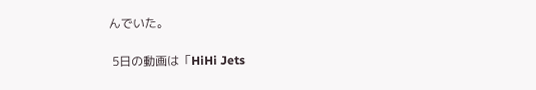んでいた。

 5日の動画は「HiHi Jets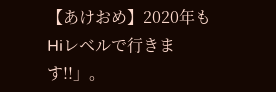【あけおめ】2020年もHiレベルで行きます!!」。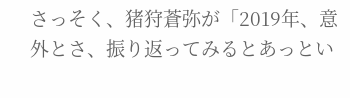さっそく、猪狩蒼弥が「2019年、意外とさ、振り返ってみるとあっとい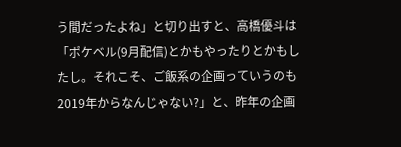う間だったよね」と切り出すと、高橋優斗は「ポケベル(9月配信)とかもやったりとかもしたし。それこそ、ご飯系の企画っていうのも2019年からなんじゃない?」と、昨年の企画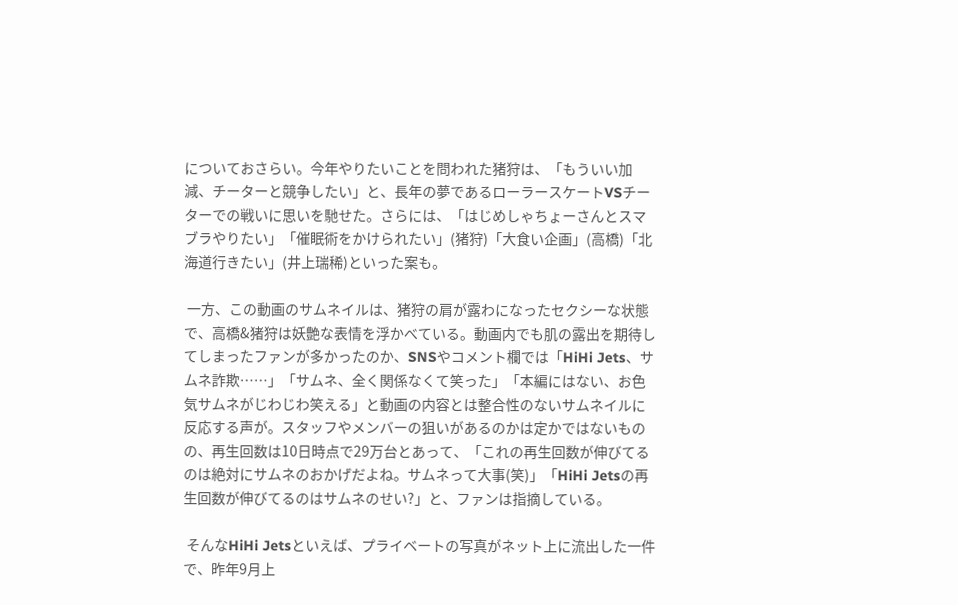についておさらい。今年やりたいことを問われた猪狩は、「もういい加減、チーターと競争したい」と、長年の夢であるローラースケートVSチーターでの戦いに思いを馳せた。さらには、「はじめしゃちょーさんとスマブラやりたい」「催眠術をかけられたい」(猪狩)「大食い企画」(高橋)「北海道行きたい」(井上瑞稀)といった案も。

 一方、この動画のサムネイルは、猪狩の肩が露わになったセクシーな状態で、高橋&猪狩は妖艶な表情を浮かべている。動画内でも肌の露出を期待してしまったファンが多かったのか、SNSやコメント欄では「HiHi Jets、サムネ詐欺……」「サムネ、全く関係なくて笑った」「本編にはない、お色気サムネがじわじわ笑える」と動画の内容とは整合性のないサムネイルに反応する声が。スタッフやメンバーの狙いがあるのかは定かではないものの、再生回数は10日時点で29万台とあって、「これの再生回数が伸びてるのは絶対にサムネのおかげだよね。サムネって大事(笑)」「HiHi Jetsの再生回数が伸びてるのはサムネのせい?」と、ファンは指摘している。

 そんなHiHi Jetsといえば、プライベートの写真がネット上に流出した一件で、昨年9月上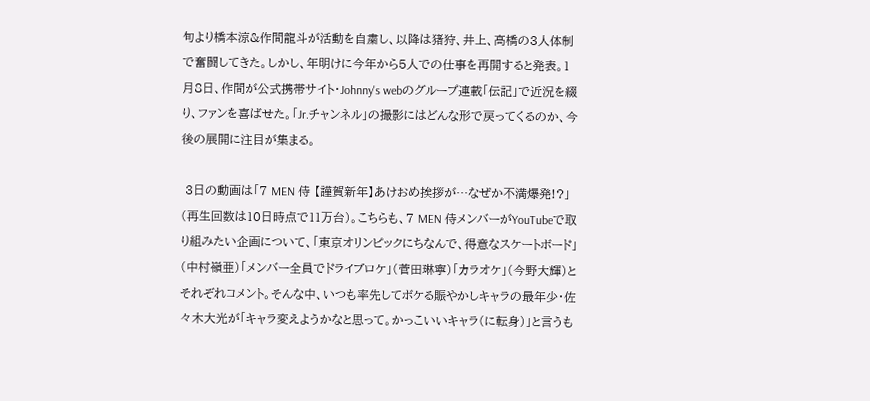旬より橋本涼&作間龍斗が活動を自粛し、以降は猪狩、井上、高橋の3人体制で奮闘してきた。しかし、年明けに今年から5人での仕事を再開すると発表。1月8日、作間が公式携帯サイト・Johnny's webのグループ連載「伝記」で近況を綴り、ファンを喜ばせた。「Jr.チャンネル」の撮影にはどんな形で戻ってくるのか、今後の展開に注目が集まる。

 3日の動画は「7 MEN 侍 【謹賀新年】あけおめ挨拶が…なぜか不満爆発!?」(再生回数は10日時点で11万台)。こちらも、7 MEN 侍メンバーがYouTubeで取り組みたい企画について、「東京オリンピックにちなんで、得意なスケートボード」(中村嶺亜)「メンバー全員でドライブロケ」(菅田琳寧)「カラオケ」(今野大輝)とそれぞれコメント。そんな中、いつも率先してボケる賑やかしキャラの最年少・佐々木大光が「キャラ変えようかなと思って。かっこいいキャラ(に転身)」と言うも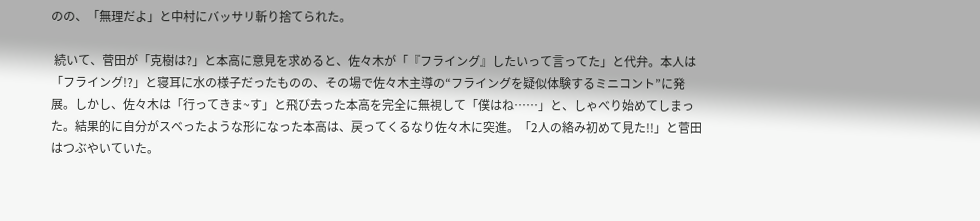のの、「無理だよ」と中村にバッサリ斬り捨てられた。

 続いて、菅田が「克樹は?」と本高に意見を求めると、佐々木が「『フライング』したいって言ってた」と代弁。本人は「フライング!?」と寝耳に水の様子だったものの、その場で佐々木主導の“フライングを疑似体験するミニコント”に発展。しかし、佐々木は「行ってきま~す」と飛び去った本高を完全に無視して「僕はね……」と、しゃべり始めてしまった。結果的に自分がスベったような形になった本高は、戻ってくるなり佐々木に突進。「2人の絡み初めて見た!!」と菅田はつぶやいていた。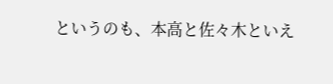というのも、本高と佐々木といえ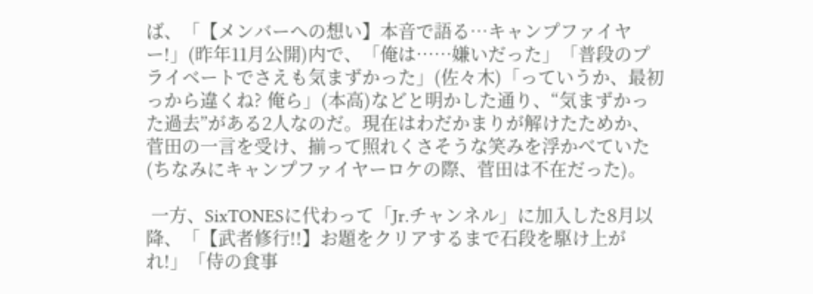ば、「【メンバーへの想い】本音で語る…キャンプファイヤー!」(昨年11月公開)内で、「俺は……嫌いだった」「普段のプライベートでさえも気まずかった」(佐々木)「っていうか、最初っから違くね? 俺ら」(本高)などと明かした通り、“気まずかった過去”がある2人なのだ。現在はわだかまりが解けたためか、菅田の一言を受け、揃って照れくさそうな笑みを浮かべていた(ちなみにキャンプファイヤーロケの際、菅田は不在だった)。

 一方、SixTONESに代わって「Jr.チャンネル」に加入した8月以降、「【武者修行!!】お題をクリアするまで石段を駆け上がれ!」「侍の食事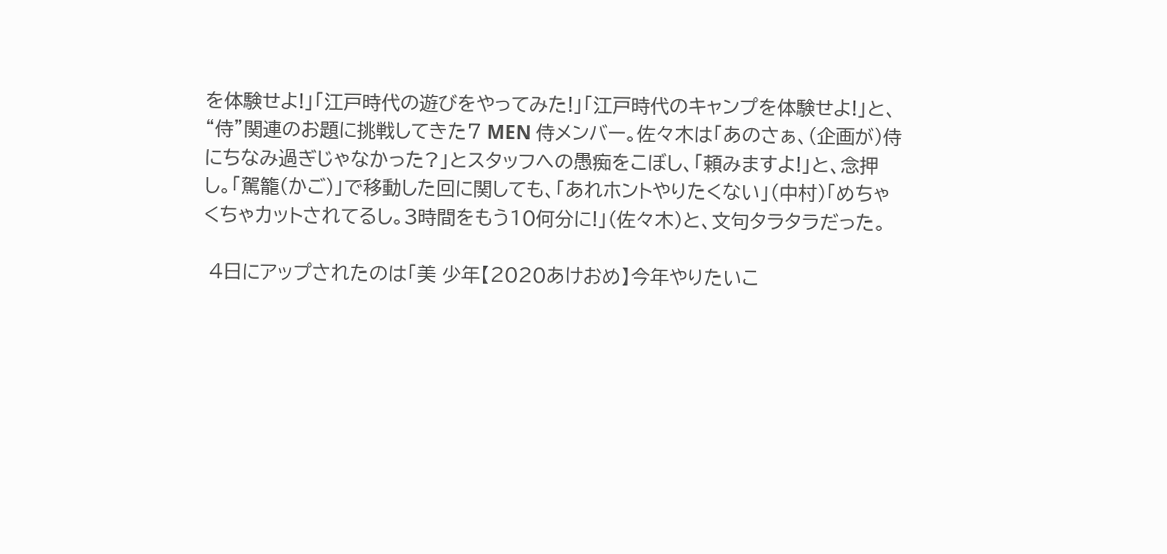を体験せよ!」「江戸時代の遊びをやってみた!」「江戸時代のキャンプを体験せよ!」と、“侍”関連のお題に挑戦してきた7 MEN 侍メンバー。佐々木は「あのさぁ、(企画が)侍にちなみ過ぎじゃなかった?」とスタッフへの愚痴をこぼし、「頼みますよ!」と、念押し。「駕籠(かご)」で移動した回に関しても、「あれホントやりたくない」(中村)「めちゃくちゃカットされてるし。3時間をもう10何分に!」(佐々木)と、文句タラタラだった。

 4日にアップされたのは「美 少年【2020あけおめ】今年やりたいこ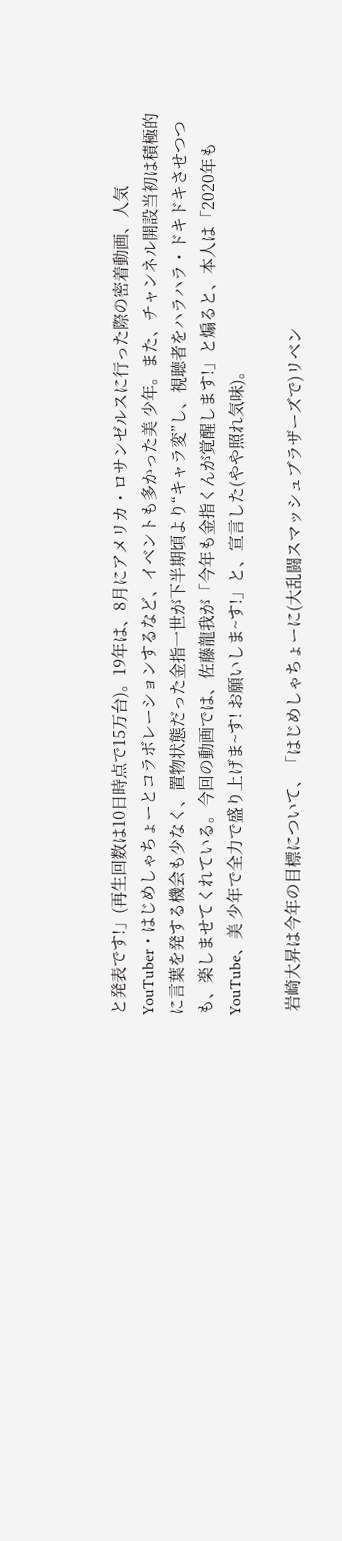と発表です!」(再生回数は10日時点で15万台)。19年は、8月にアメリカ・ロサンゼルスに行った際の密着動画、人気YouTuber・はじめしゃちょーとコラボレーションするなど、イベントも多かった美 少年。また、チャンネル開設当初は積極的に言葉を発する機会も少なく、置物状態だった金指一世が下半期頃より“キャラ変”し、視聴者をハラハラ・ドキドキさせつつも、楽しませてくれている。今回の動画では、佐藤龍我が「今年も金指くんが覚醒します!」と煽ると、本人は「2020年もYouTube、美 少年で全力で盛り上げま~す! お願いしま~す!」と、宣言した(やや照れ気味)。

 岩崎大昇は今年の目標について、「はじめしゃちょーに(大乱闘スマッシュブラザーズで)リベン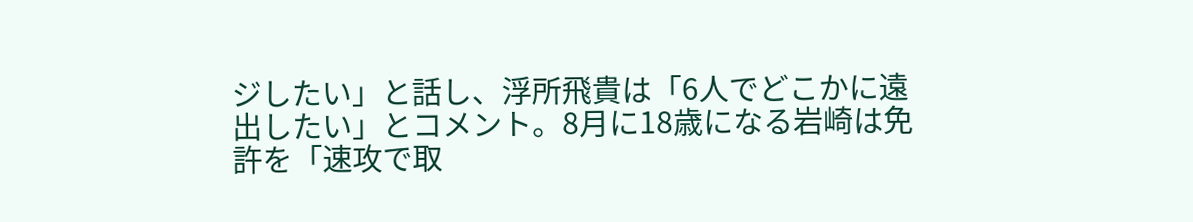ジしたい」と話し、浮所飛貴は「6人でどこかに遠出したい」とコメント。8月に18歳になる岩崎は免許を「速攻で取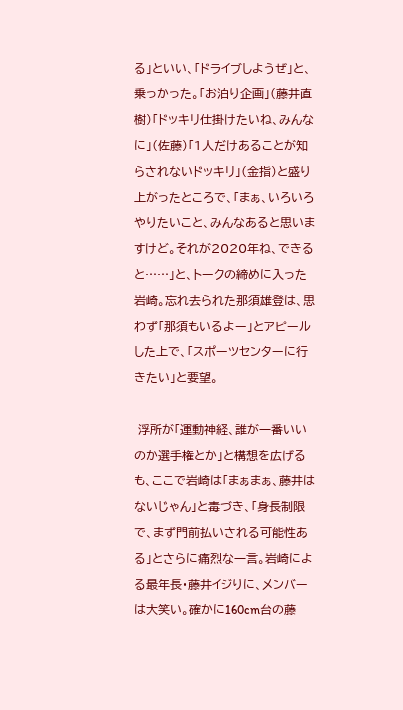る」といい、「ドライブしようぜ」と、乗っかった。「お泊り企画」(藤井直樹)「ドッキリ仕掛けたいね、みんなに」(佐藤)「1人だけあることが知らされないドッキリ」(金指)と盛り上がったところで、「まぁ、いろいろやりたいこと、みんなあると思いますけど。それが2020年ね、できると……」と、トークの締めに入った岩崎。忘れ去られた那須雄登は、思わず「那須もいるよー」とアピールした上で、「スポーツセンターに行きたい」と要望。

 浮所が「運動神経、誰が一番いいのか選手権とか」と構想を広げるも、ここで岩崎は「まぁまぁ、藤井はないじゃん」と毒づき、「身長制限で、まず門前払いされる可能性ある」とさらに痛烈な一言。岩崎による最年長・藤井イジりに、メンバーは大笑い。確かに160cm台の藤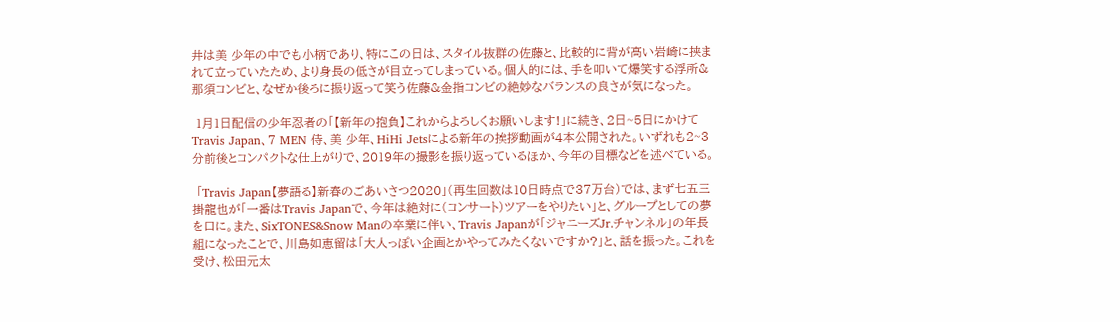井は美 少年の中でも小柄であり、特にこの日は、スタイル抜群の佐藤と、比較的に背が高い岩崎に挟まれて立っていたため、より身長の低さが目立ってしまっている。個人的には、手を叩いて爆笑する浮所&那須コンビと、なぜか後ろに振り返って笑う佐藤&金指コンビの絶妙なバランスの良さが気になった。

 1月1日配信の少年忍者の「【新年の抱負】これからよろしくお願いします!」に続き、2日~5日にかけてTravis Japan、7 MEN 侍、美 少年、HiHi Jetsによる新年の挨拶動画が4本公開された。いずれも2~3分前後とコンパクトな仕上がりで、2019年の撮影を振り返っているほか、今年の目標などを述べている。

 「Travis Japan【夢語る】新春のごあいさつ2020」(再生回数は10日時点で37万台)では、まず七五三掛龍也が「一番はTravis Japanで、今年は絶対に(コンサート)ツアーをやりたい」と、グループとしての夢を口に。また、SixTONES&Snow Manの卒業に伴い、Travis Japanが「ジャニーズJr.チャンネル」の年長組になったことで、川島如恵留は「大人っぽい企画とかやってみたくないですか?」と、話を振った。これを受け、松田元太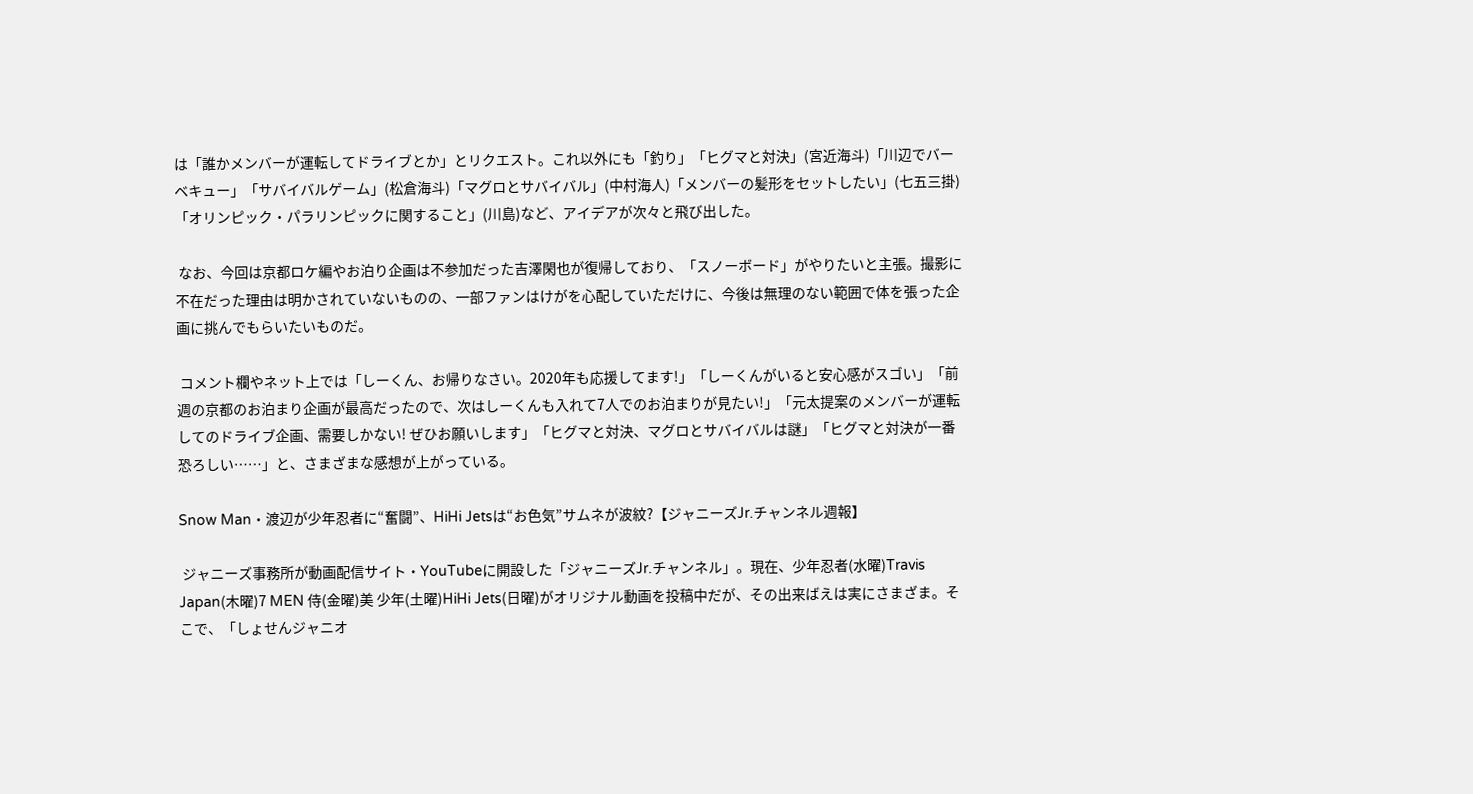は「誰かメンバーが運転してドライブとか」とリクエスト。これ以外にも「釣り」「ヒグマと対決」(宮近海斗)「川辺でバーベキュー」「サバイバルゲーム」(松倉海斗)「マグロとサバイバル」(中村海人)「メンバーの髪形をセットしたい」(七五三掛)「オリンピック・パラリンピックに関すること」(川島)など、アイデアが次々と飛び出した。

 なお、今回は京都ロケ編やお泊り企画は不参加だった吉澤閑也が復帰しており、「スノーボード」がやりたいと主張。撮影に不在だった理由は明かされていないものの、一部ファンはけがを心配していただけに、今後は無理のない範囲で体を張った企画に挑んでもらいたいものだ。

 コメント欄やネット上では「しーくん、お帰りなさい。2020年も応援してます!」「しーくんがいると安心感がスゴい」「前週の京都のお泊まり企画が最高だったので、次はしーくんも入れて7人でのお泊まりが見たい!」「元太提案のメンバーが運転してのドライブ企画、需要しかない! ぜひお願いします」「ヒグマと対決、マグロとサバイバルは謎」「ヒグマと対決が一番恐ろしい……」と、さまざまな感想が上がっている。

Snow Man・渡辺が少年忍者に“奮闘”、HiHi Jetsは“お色気”サムネが波紋?【ジャニーズJr.チャンネル週報】

 ジャニーズ事務所が動画配信サイト・YouTubeに開設した「ジャニーズJr.チャンネル」。現在、少年忍者(水曜)Travis Japan(木曜)7 MEN 侍(金曜)美 少年(土曜)HiHi Jets(日曜)がオリジナル動画を投稿中だが、その出来ばえは実にさまざま。そこで、「しょせんジャニオ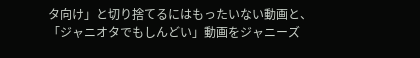タ向け」と切り捨てるにはもったいない動画と、「ジャニオタでもしんどい」動画をジャニーズ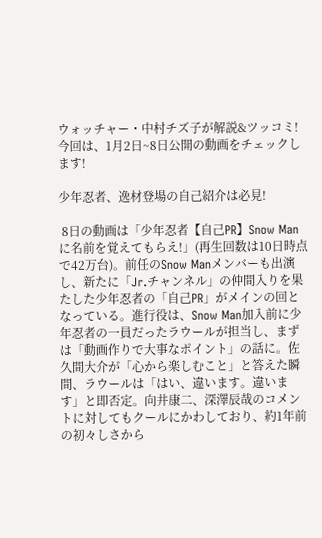ウォッチャー・中村チズ子が解説&ツッコミ! 今回は、1月2日~8日公開の動画をチェックします!

少年忍者、逸材登場の自己紹介は必見!

 8日の動画は「少年忍者【自己PR】Snow Manに名前を覚えてもらえ!」(再生回数は10日時点で42万台)。前任のSnow Manメンバーも出演し、新たに「Jr.チャンネル」の仲間入りを果たした少年忍者の「自己PR」がメインの回となっている。進行役は、Snow Man加入前に少年忍者の一員だったラウールが担当し、まずは「動画作りで大事なポイント」の話に。佐久間大介が「心から楽しむこと」と答えた瞬間、ラウールは「はい、違います。違います」と即否定。向井康二、深澤辰哉のコメントに対してもクールにかわしており、約1年前の初々しさから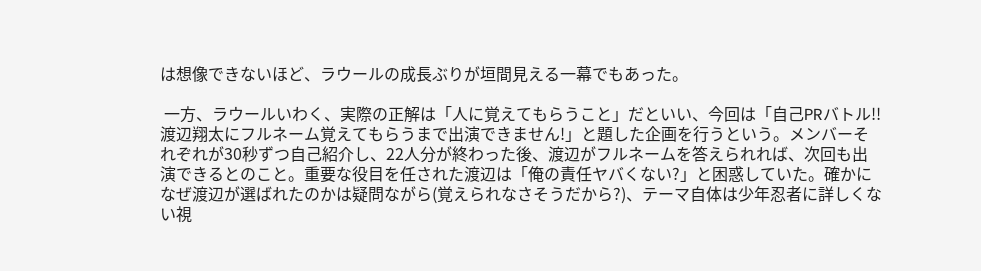は想像できないほど、ラウールの成長ぶりが垣間見える一幕でもあった。

 一方、ラウールいわく、実際の正解は「人に覚えてもらうこと」だといい、今回は「自己PRバトル!! 渡辺翔太にフルネーム覚えてもらうまで出演できません!」と題した企画を行うという。メンバーそれぞれが30秒ずつ自己紹介し、22人分が終わった後、渡辺がフルネームを答えられれば、次回も出演できるとのこと。重要な役目を任された渡辺は「俺の責任ヤバくない?」と困惑していた。確かになぜ渡辺が選ばれたのかは疑問ながら(覚えられなさそうだから?)、テーマ自体は少年忍者に詳しくない視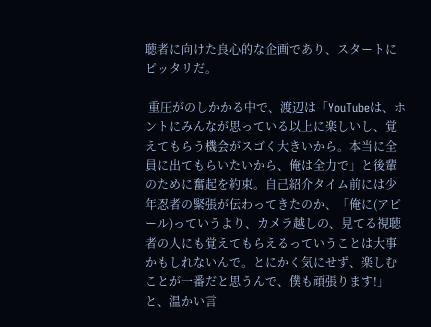聴者に向けた良心的な企画であり、スタートにピッタリだ。

 重圧がのしかかる中で、渡辺は「YouTubeは、ホントにみんなが思っている以上に楽しいし、覚えてもらう機会がスゴく大きいから。本当に全員に出てもらいたいから、俺は全力で」と後輩のために奮起を約束。自己紹介タイム前には少年忍者の緊張が伝わってきたのか、「俺に(アピール)っていうより、カメラ越しの、見てる視聴者の人にも覚えてもらえるっていうことは大事かもしれないんで。とにかく気にせず、楽しむことが一番だと思うんで、僕も頑張ります!」と、温かい言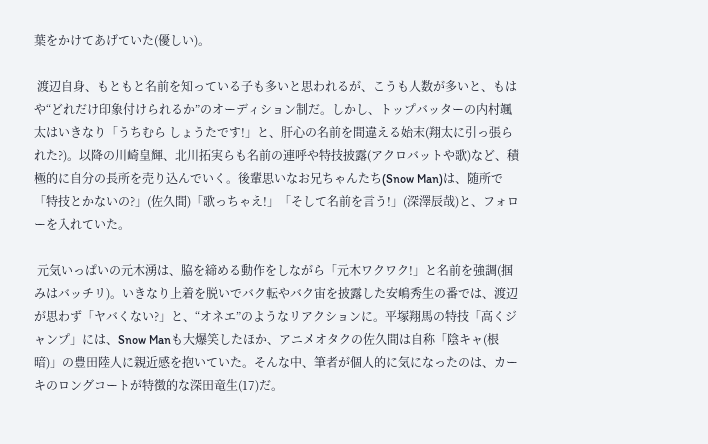葉をかけてあげていた(優しい)。

 渡辺自身、もともと名前を知っている子も多いと思われるが、こうも人数が多いと、もはや“どれだけ印象付けられるか”のオーディション制だ。しかし、トップバッターの内村颯太はいきなり「うちむら しょうたです!」と、肝心の名前を間違える始末(翔太に引っ張られた?)。以降の川崎皇輝、北川拓実らも名前の連呼や特技披露(アクロバットや歌)など、積極的に自分の長所を売り込んでいく。後輩思いなお兄ちゃんたち(Snow Man)は、随所で「特技とかないの?」(佐久間)「歌っちゃえ!」「そして名前を言う!」(深澤辰哉)と、フォローを入れていた。

 元気いっぱいの元木湧は、脇を締める動作をしながら「元木ワクワク!」と名前を強調(掴みはバッチリ)。いきなり上着を脱いでバク転やバク宙を披露した安嶋秀生の番では、渡辺が思わず「ヤバくない?」と、“オネエ”のようなリアクションに。平塚翔馬の特技「高くジャンプ」には、Snow Manも大爆笑したほか、アニメオタクの佐久間は自称「陰キャ(根暗)」の豊田陸人に親近感を抱いていた。そんな中、筆者が個人的に気になったのは、カーキのロングコートが特徴的な深田竜生(17)だ。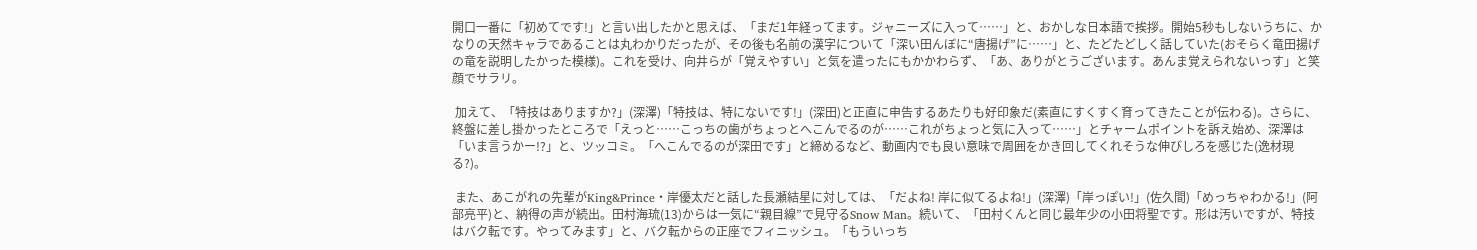開口一番に「初めてです!」と言い出したかと思えば、「まだ1年経ってます。ジャニーズに入って……」と、おかしな日本語で挨拶。開始5秒もしないうちに、かなりの天然キャラであることは丸わかりだったが、その後も名前の漢字について「深い田んぼに“唐揚げ”に……」と、たどたどしく話していた(おそらく竜田揚げの竜を説明したかった模様)。これを受け、向井らが「覚えやすい」と気を遣ったにもかかわらず、「あ、ありがとうございます。あんま覚えられないっす」と笑顔でサラリ。

 加えて、「特技はありますか?」(深澤)「特技は、特にないです!」(深田)と正直に申告するあたりも好印象だ(素直にすくすく育ってきたことが伝わる)。さらに、終盤に差し掛かったところで「えっと……こっちの歯がちょっとへこんでるのが……これがちょっと気に入って……」とチャームポイントを訴え始め、深澤は「いま言うかー!?」と、ツッコミ。「へこんでるのが深田です」と締めるなど、動画内でも良い意味で周囲をかき回してくれそうな伸びしろを感じた(逸材現る?)。

 また、あこがれの先輩がKing&Prince・岸優太だと話した長瀬結星に対しては、「だよね! 岸に似てるよね!」(深澤)「岸っぽい!」(佐久間)「めっちゃわかる!」(阿部亮平)と、納得の声が続出。田村海琉(13)からは一気に“親目線”で見守るSnow Man。続いて、「田村くんと同じ最年少の小田将聖です。形は汚いですが、特技はバク転です。やってみます」と、バク転からの正座でフィニッシュ。「もういっち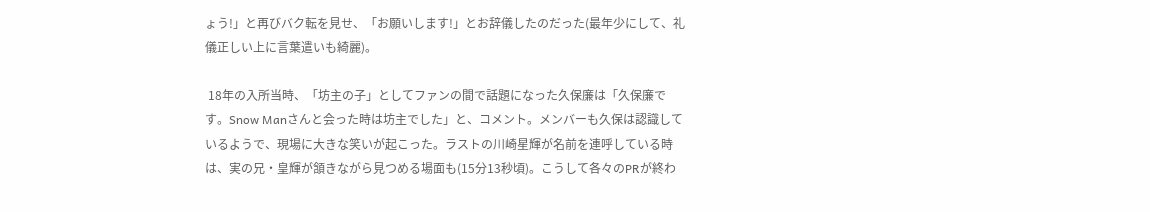ょう!」と再びバク転を見せ、「お願いします!」とお辞儀したのだった(最年少にして、礼儀正しい上に言葉遣いも綺麗)。

 18年の入所当時、「坊主の子」としてファンの間で話題になった久保廉は「久保廉です。Snow Manさんと会った時は坊主でした」と、コメント。メンバーも久保は認識しているようで、現場に大きな笑いが起こった。ラストの川崎星輝が名前を連呼している時は、実の兄・皇輝が頷きながら見つめる場面も(15分13秒頃)。こうして各々のPRが終わ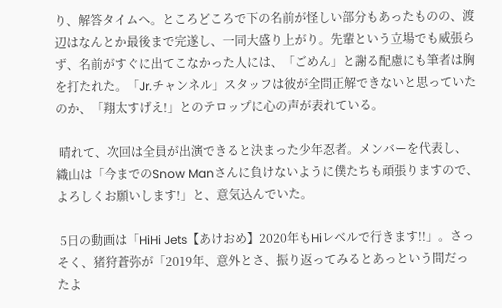り、解答タイムへ。ところどころで下の名前が怪しい部分もあったものの、渡辺はなんとか最後まで完遂し、一同大盛り上がり。先輩という立場でも威張らず、名前がすぐに出てこなかった人には、「ごめん」と謝る配慮にも筆者は胸を打たれた。「Jr.チャンネル」スタッフは彼が全問正解できないと思っていたのか、「翔太すげえ!」とのテロップに心の声が表れている。

 晴れて、次回は全員が出演できると決まった少年忍者。メンバーを代表し、織山は「今までのSnow Manさんに負けないように僕たちも頑張りますので、よろしくお願いします!」と、意気込んでいた。

 5日の動画は「HiHi Jets【あけおめ】2020年もHiレベルで行きます!!」。さっそく、猪狩蒼弥が「2019年、意外とさ、振り返ってみるとあっという間だったよ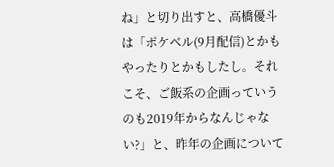ね」と切り出すと、高橋優斗は「ポケベル(9月配信)とかもやったりとかもしたし。それこそ、ご飯系の企画っていうのも2019年からなんじゃない?」と、昨年の企画について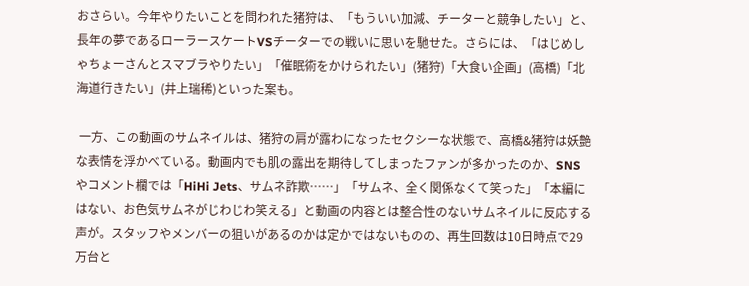おさらい。今年やりたいことを問われた猪狩は、「もういい加減、チーターと競争したい」と、長年の夢であるローラースケートVSチーターでの戦いに思いを馳せた。さらには、「はじめしゃちょーさんとスマブラやりたい」「催眠術をかけられたい」(猪狩)「大食い企画」(高橋)「北海道行きたい」(井上瑞稀)といった案も。

 一方、この動画のサムネイルは、猪狩の肩が露わになったセクシーな状態で、高橋&猪狩は妖艶な表情を浮かべている。動画内でも肌の露出を期待してしまったファンが多かったのか、SNSやコメント欄では「HiHi Jets、サムネ詐欺……」「サムネ、全く関係なくて笑った」「本編にはない、お色気サムネがじわじわ笑える」と動画の内容とは整合性のないサムネイルに反応する声が。スタッフやメンバーの狙いがあるのかは定かではないものの、再生回数は10日時点で29万台と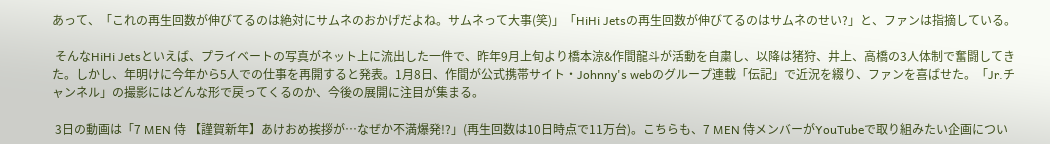あって、「これの再生回数が伸びてるのは絶対にサムネのおかげだよね。サムネって大事(笑)」「HiHi Jetsの再生回数が伸びてるのはサムネのせい?」と、ファンは指摘している。

 そんなHiHi Jetsといえば、プライベートの写真がネット上に流出した一件で、昨年9月上旬より橋本涼&作間龍斗が活動を自粛し、以降は猪狩、井上、高橋の3人体制で奮闘してきた。しかし、年明けに今年から5人での仕事を再開すると発表。1月8日、作間が公式携帯サイト・Johnny's webのグループ連載「伝記」で近況を綴り、ファンを喜ばせた。「Jr.チャンネル」の撮影にはどんな形で戻ってくるのか、今後の展開に注目が集まる。

 3日の動画は「7 MEN 侍 【謹賀新年】あけおめ挨拶が…なぜか不満爆発!?」(再生回数は10日時点で11万台)。こちらも、7 MEN 侍メンバーがYouTubeで取り組みたい企画につい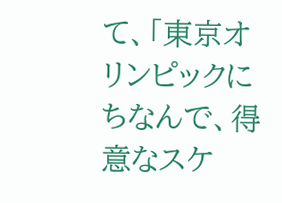て、「東京オリンピックにちなんで、得意なスケ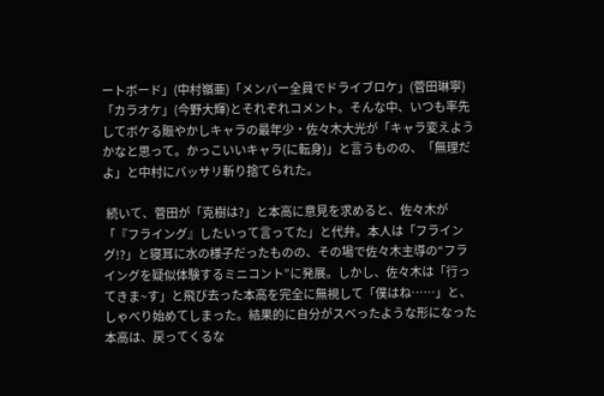ートボード」(中村嶺亜)「メンバー全員でドライブロケ」(菅田琳寧)「カラオケ」(今野大輝)とそれぞれコメント。そんな中、いつも率先してボケる賑やかしキャラの最年少・佐々木大光が「キャラ変えようかなと思って。かっこいいキャラ(に転身)」と言うものの、「無理だよ」と中村にバッサリ斬り捨てられた。

 続いて、菅田が「克樹は?」と本高に意見を求めると、佐々木が「『フライング』したいって言ってた」と代弁。本人は「フライング!?」と寝耳に水の様子だったものの、その場で佐々木主導の“フライングを疑似体験するミニコント”に発展。しかし、佐々木は「行ってきま~す」と飛び去った本高を完全に無視して「僕はね……」と、しゃべり始めてしまった。結果的に自分がスベったような形になった本高は、戻ってくるな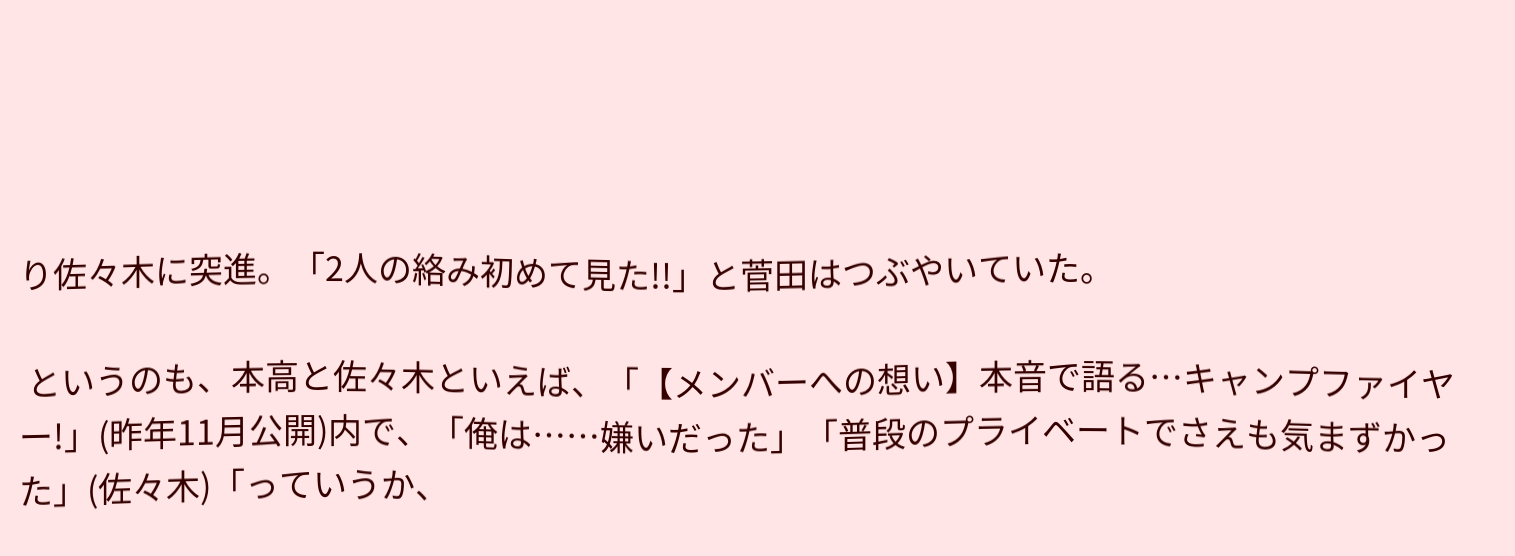り佐々木に突進。「2人の絡み初めて見た!!」と菅田はつぶやいていた。

 というのも、本高と佐々木といえば、「【メンバーへの想い】本音で語る…キャンプファイヤー!」(昨年11月公開)内で、「俺は……嫌いだった」「普段のプライベートでさえも気まずかった」(佐々木)「っていうか、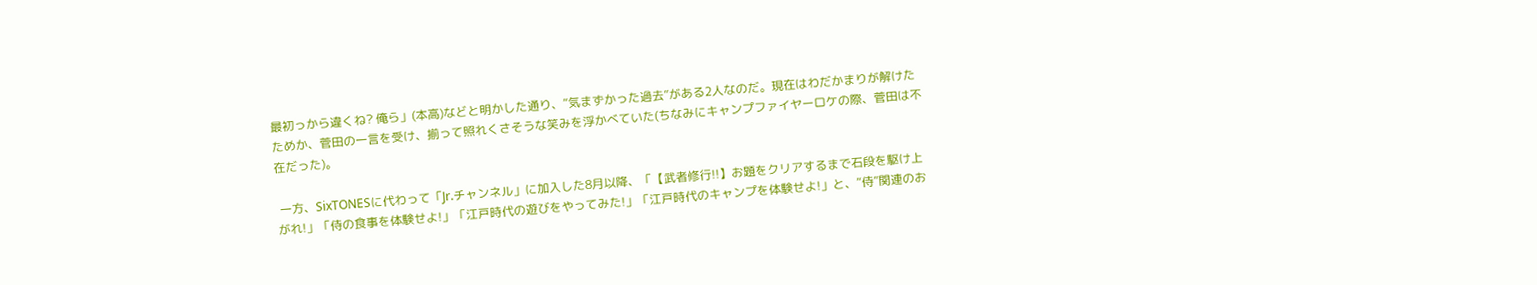最初っから違くね? 俺ら」(本高)などと明かした通り、“気まずかった過去”がある2人なのだ。現在はわだかまりが解けたためか、菅田の一言を受け、揃って照れくさそうな笑みを浮かべていた(ちなみにキャンプファイヤーロケの際、菅田は不在だった)。

 一方、SixTONESに代わって「Jr.チャンネル」に加入した8月以降、「【武者修行!!】お題をクリアするまで石段を駆け上がれ!」「侍の食事を体験せよ!」「江戸時代の遊びをやってみた!」「江戸時代のキャンプを体験せよ!」と、“侍”関連のお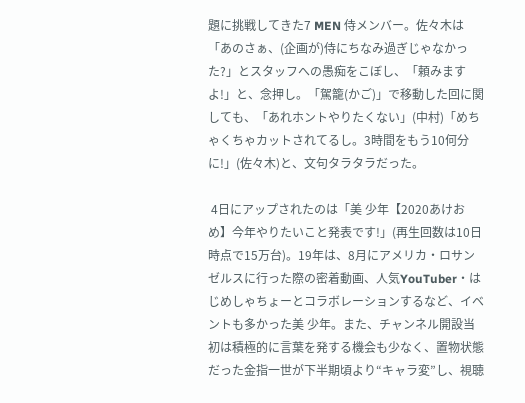題に挑戦してきた7 MEN 侍メンバー。佐々木は「あのさぁ、(企画が)侍にちなみ過ぎじゃなかった?」とスタッフへの愚痴をこぼし、「頼みますよ!」と、念押し。「駕籠(かご)」で移動した回に関しても、「あれホントやりたくない」(中村)「めちゃくちゃカットされてるし。3時間をもう10何分に!」(佐々木)と、文句タラタラだった。

 4日にアップされたのは「美 少年【2020あけおめ】今年やりたいこと発表です!」(再生回数は10日時点で15万台)。19年は、8月にアメリカ・ロサンゼルスに行った際の密着動画、人気YouTuber・はじめしゃちょーとコラボレーションするなど、イベントも多かった美 少年。また、チャンネル開設当初は積極的に言葉を発する機会も少なく、置物状態だった金指一世が下半期頃より“キャラ変”し、視聴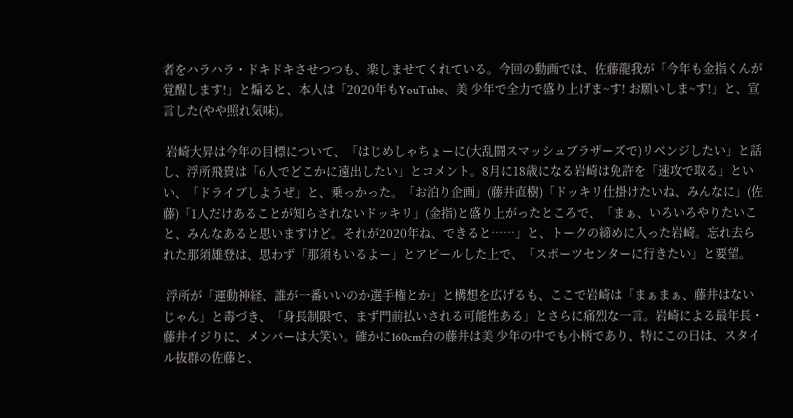者をハラハラ・ドキドキさせつつも、楽しませてくれている。今回の動画では、佐藤龍我が「今年も金指くんが覚醒します!」と煽ると、本人は「2020年もYouTube、美 少年で全力で盛り上げま~す! お願いしま~す!」と、宣言した(やや照れ気味)。

 岩崎大昇は今年の目標について、「はじめしゃちょーに(大乱闘スマッシュブラザーズで)リベンジしたい」と話し、浮所飛貴は「6人でどこかに遠出したい」とコメント。8月に18歳になる岩崎は免許を「速攻で取る」といい、「ドライブしようぜ」と、乗っかった。「お泊り企画」(藤井直樹)「ドッキリ仕掛けたいね、みんなに」(佐藤)「1人だけあることが知らされないドッキリ」(金指)と盛り上がったところで、「まぁ、いろいろやりたいこと、みんなあると思いますけど。それが2020年ね、できると……」と、トークの締めに入った岩崎。忘れ去られた那須雄登は、思わず「那須もいるよー」とアピールした上で、「スポーツセンターに行きたい」と要望。

 浮所が「運動神経、誰が一番いいのか選手権とか」と構想を広げるも、ここで岩崎は「まぁまぁ、藤井はないじゃん」と毒づき、「身長制限で、まず門前払いされる可能性ある」とさらに痛烈な一言。岩崎による最年長・藤井イジりに、メンバーは大笑い。確かに160cm台の藤井は美 少年の中でも小柄であり、特にこの日は、スタイル抜群の佐藤と、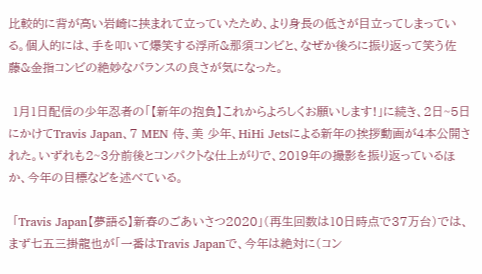比較的に背が高い岩崎に挟まれて立っていたため、より身長の低さが目立ってしまっている。個人的には、手を叩いて爆笑する浮所&那須コンビと、なぜか後ろに振り返って笑う佐藤&金指コンビの絶妙なバランスの良さが気になった。

 1月1日配信の少年忍者の「【新年の抱負】これからよろしくお願いします!」に続き、2日~5日にかけてTravis Japan、7 MEN 侍、美 少年、HiHi Jetsによる新年の挨拶動画が4本公開された。いずれも2~3分前後とコンパクトな仕上がりで、2019年の撮影を振り返っているほか、今年の目標などを述べている。

 「Travis Japan【夢語る】新春のごあいさつ2020」(再生回数は10日時点で37万台)では、まず七五三掛龍也が「一番はTravis Japanで、今年は絶対に(コン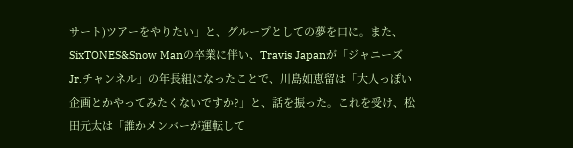サート)ツアーをやりたい」と、グループとしての夢を口に。また、SixTONES&Snow Manの卒業に伴い、Travis Japanが「ジャニーズJr.チャンネル」の年長組になったことで、川島如恵留は「大人っぽい企画とかやってみたくないですか?」と、話を振った。これを受け、松田元太は「誰かメンバーが運転して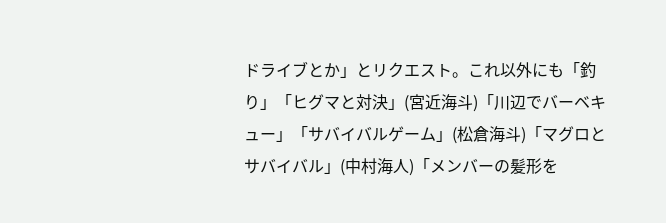ドライブとか」とリクエスト。これ以外にも「釣り」「ヒグマと対決」(宮近海斗)「川辺でバーベキュー」「サバイバルゲーム」(松倉海斗)「マグロとサバイバル」(中村海人)「メンバーの髪形を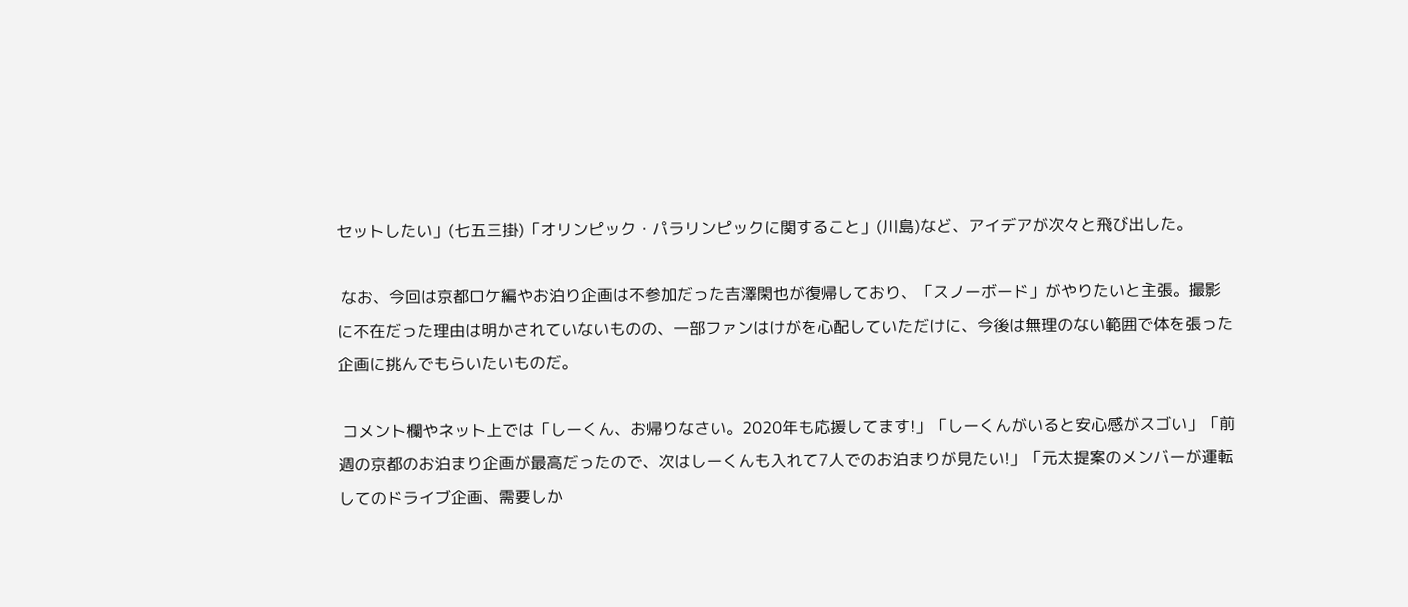セットしたい」(七五三掛)「オリンピック・パラリンピックに関すること」(川島)など、アイデアが次々と飛び出した。

 なお、今回は京都ロケ編やお泊り企画は不参加だった吉澤閑也が復帰しており、「スノーボード」がやりたいと主張。撮影に不在だった理由は明かされていないものの、一部ファンはけがを心配していただけに、今後は無理のない範囲で体を張った企画に挑んでもらいたいものだ。

 コメント欄やネット上では「しーくん、お帰りなさい。2020年も応援してます!」「しーくんがいると安心感がスゴい」「前週の京都のお泊まり企画が最高だったので、次はしーくんも入れて7人でのお泊まりが見たい!」「元太提案のメンバーが運転してのドライブ企画、需要しか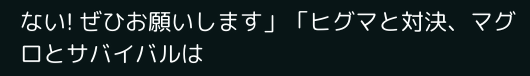ない! ぜひお願いします」「ヒグマと対決、マグロとサバイバルは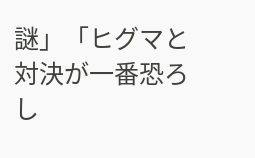謎」「ヒグマと対決が一番恐ろし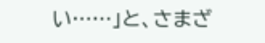い……」と、さまざ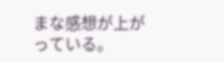まな感想が上がっている。